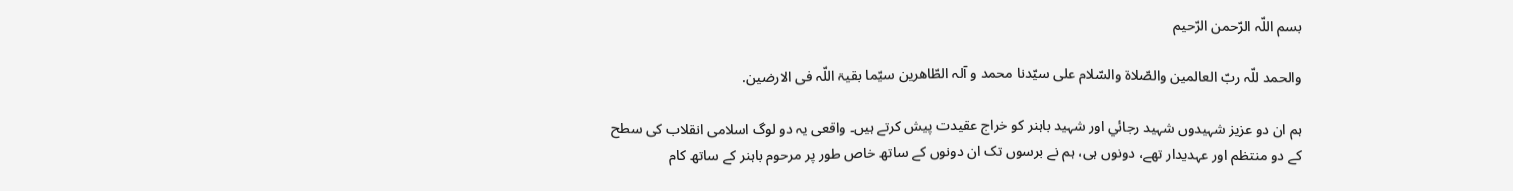بسم ‌اللّہ الرّحمن ‌الرّحیم

والحمد للّہ ربّ العالمین والصّلاۃ والسّلام علی سیّدنا محمد و آلہ الطّاھرین سیّما بقیۃ اللّہ فی الارضین.

ہم ان دو عزیز شہیدوں شہید رجائي اور شہید باہنر کو خراج عقیدت پیش کرتے ہیں۔ واقعی یہ دو لوگ اسلامی انقلاب کی سطح کے دو منتظم اور عہدیدار تھے، دونوں ہی، ہم نے برسوں تک ان دونوں کے ساتھ خاص طور پر مرحوم باہنر کے ساتھ کام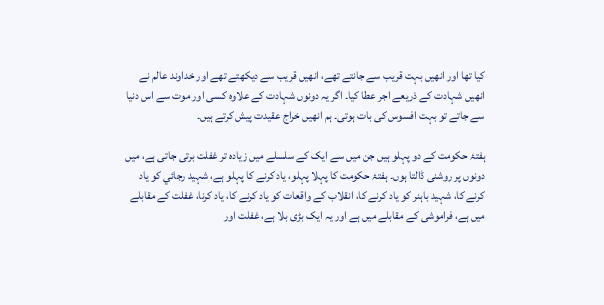کیا تھا اور انھیں بہت قریب سے جانتے تھے، انھیں قریب سے دیکھتے تھے اور خداوند عالم نے انھیں شہادت کے ذریعے اجر عطا کیا۔ اگر یہ دونوں شہادت کے علاوہ کسی اور موت سے اس دنیا سے جاتے تو بہت افسوس کی بات ہوتی۔ ہم انھیں خراج عقیدت پیش کرتے ہیں۔

ہفتۂ حکومت کے دو پہلو ہیں جن میں سے ایک کے سلسلے میں زیادہ تر غفلت برتی جاتی ہے، میں دونوں پر روشنی ڈالتا ہوں۔ ہفتۂ حکومت کا پہلا پہلو، یاد کرنے کا پہلو ہے، شہید رجائي کو یاد کرنے کا، شہید باہنر کو یاد کرنے کا، انقلاب کے واقعات کو یاد کرنے کا، یاد کرنا، غفلت کے مقابلے میں ہے، فراموشی کے مقابلے میں ہے اور یہ ایک بڑی بلا ہے، غفلت اور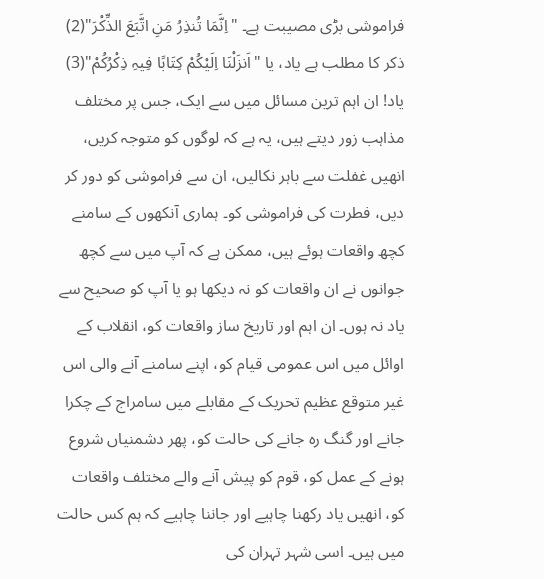فراموشی بڑی مصیبت ہے۔ "اِنَّمَا تُنذِرُ مَنِ اتَّبَعَ الذِّكْرَ"(2) ذکر کا مطلب ہے یاد، یا "اَنزَلْنَا اِلَيْكُمْ كِتَابًا فِيہِ ذِكْرُكُمْ"(3) یاد! ان اہم ترین مسائل میں سے ایک، جس پر مختلف مذاہب زور دیتے ہیں، یہ ہے کہ لوگوں کو متوجہ کریں،  انھیں غفلت سے باہر نکالیں، ان سے فراموشی کو دور کر دیں، فطرت کی فراموشی کو۔ ہماری آنکھوں کے سامنے کچھ واقعات ہوئے ہیں، ممکن ہے کہ آپ میں سے کچھ جوانوں نے ان واقعات کو نہ دیکھا ہو یا آپ کو صحیح سے یاد نہ ہوں۔ ان اہم اور تاریخ ساز واقعات کو، انقلاب کے اوائل میں اس عمومی قیام کو، اپنے سامنے آنے والی اس غیر متوقع عظیم تحریک کے مقابلے میں سامراج کے چکرا جانے اور گنگ رہ جانے کی حالت کو، پھر دشمنیاں شروع ہونے کے عمل کو، قوم کو پیش آنے والے مختلف واقعات کو، انھیں یاد رکھنا چاہیے اور جاننا چاہیے کہ ہم کس حالت میں ہیں۔ اسی شہر تہران کی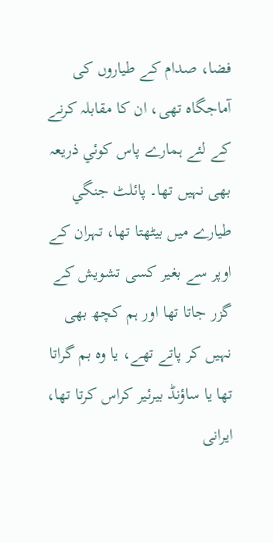فضا، صدام کے طیاروں کی آماجگاہ تھی، ان کا مقابلہ کرنے کے لئے ہمارے پاس کوئي ذریعہ بھی نہیں تھا۔ پائلٹ جنگي طیارے میں بیٹھتا تھا، تہران کے اوپر سے بغیر کسی تشویش کے گزر جاتا تھا اور ہم کچھ بھی نہیں کر پاتے تھے، یا وہ بم گراتا تھا یا ساؤنڈ بیرئير کراس کرتا تھا، ایرانی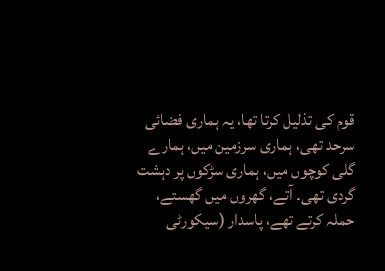قوم کی تذلیل کرتا تھا، یہ ہماری فضائی سرحد تھی، ہماری سرزمین میں، ہمارے گلی کوچوں میں، ہماری سڑکوں پر دہشت گردی تھی۔ آتے، گھروں میں گھستے، حملہ کرتے تھے، پاسدار (سیکورٹی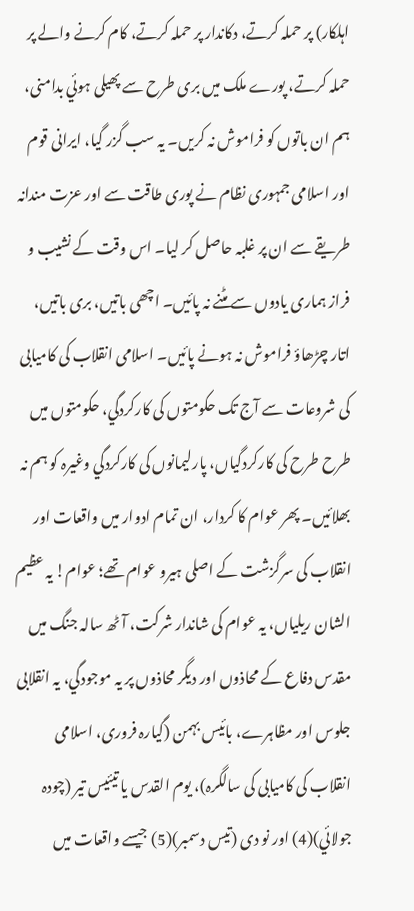اہلکار) پر حملہ کرتے، دکاندار پر حملہ کرتے، کام کرنے والے پر حملہ کرتے، پورے ملک میں بری طرح سے پھیلی ہوئي بدامنی، ہم ان باتوں کو فراموش نہ کریں۔ یہ سب گزر گیا، ایرانی قوم اور اسلامی جمہوری نظام نے پوری طاقت سے اور عزت مندانہ طریقے سے ان پر غلبہ حاصل کر لیا۔ اس وقت کے نشیب و فراز ہماری یادوں سے مٹنے نہ پائيں۔ اچھی باتیں، بری باتیں، اتار چڑھاؤ فراموش نہ ہونے پائیں۔ اسلامی انقلاب کی کامیابی کی شروعات سے آج تک حکومتوں کی کارکردگي، حکومتوں میں طرح طرح کی کارکردگياں، پارلیمانوں کی کارکردگي وغیرہ کو ہم نہ بھلائيں۔ پھر عوام کا کردار، ان تمام ادوار میں واقعات اور انقلاب کی سرگزشت کے اصلی ہیرو عوام تھے؛ عوام! یہ عظیم الشان ریلیاں، یہ عوام کی شاندار شرکت، آٹھ سالہ جنگ میں مقدس دفاع کے محاذوں اور دیگر محاذوں پر یہ موجودگي، یہ انقلابی جلوس اور مظاہرے، بائيس بہمن (گيارہ فروری، اسلامی انقلاب کی کامیابی کی سالگرہ)، یوم القدس یا تیئیس تیر (چودہ جولائي)(4) اور نو دی (تیس دسمبر)(5) جیسے واقعات میں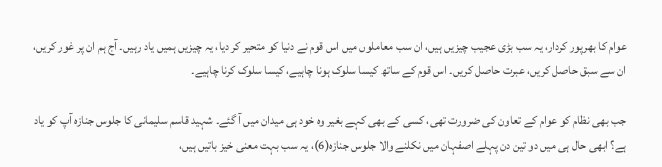عوام کا بھرپور کردار، یہ سب بڑی عجیب چیزیں ہیں، ان سب معاملوں میں اس قوم نے دنیا کو متحیر کر دیا، یہ چیزیں ہمیں یاد رہیں۔ آج ہم ان پر غور کریں، ان سے سبق حاصل کریں، عبرت حاصل کریں۔ اس قوم کے ساتھ کیسا سلوک ہونا چاہیے، کیسا سلوک کرنا چاہیے۔

جب بھی نظام کو عوام کے تعاون کی ضرورت تھی، کسی کے بھی کہے بغیر وہ خود ہی میدان میں آ گئے۔ شہید قاسم سلیمانی کا جلوس جنازہ آپ کو یاد ہے؟ ابھی حال ہی میں دو تین دن پہلے اصفہان میں نکلنے والا جلوس جنازہ(6)، یہ سب بہت معنی خیز باتیں ہیں،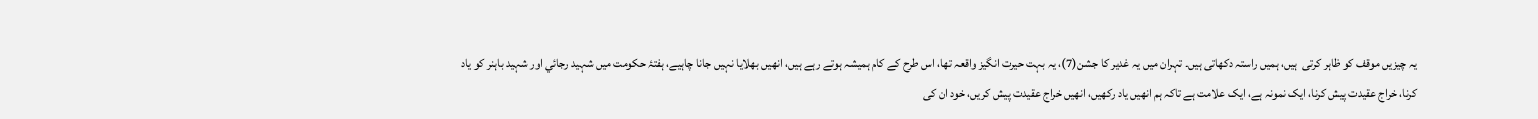یہ چیزیں موقف کو ظاہر کرتی  ہیں، ہمیں راستہ دکھاتی ہیں۔ تہران میں یہ غدیر کا جشن(7)، یہ بہت حیرت انگیز واقعہ تھا، اس طرح کے کام ہمیشہ ہوتے رہے ہیں، انھیں بھلایا نہیں جانا چاہیے، ہفتۂ حکومت میں شہید رجائي اور شہید باہنر کو یاد کرنا، خراج عقیدت پیش کرنا، ایک نمونہ ہے، ایک علامت ہے تاکہ ہم انھیں یاد رکھیں، انھیں خراج عقیدت پیش کریں، خود ان کی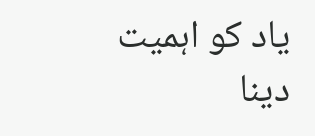یاد کو اہمیت دینا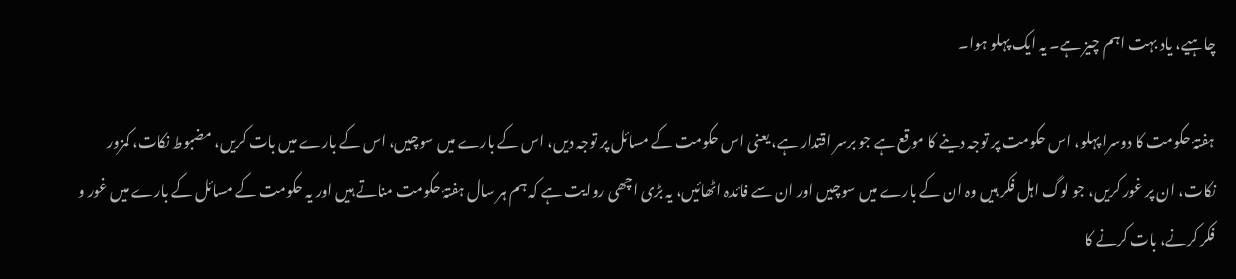چاہیے، یاد بہت اہم چیز ہے۔ یہ ایک پہلو ہوا۔

ہفتۂ حکومت کا دوسرا پہلو، اس حکومت پر توجہ دینے کا موقع ہے جو برسر اقتدار ہے، یعنی اس حکومت کے مسائل پر توجہ دیں، اس کے بارے میں سوچیں، اس کے بارے میں بات کریں، مضبوط نکات، کمزور نکات، ان پر غور کریں، جو لوگ اہل فکر ہیں وہ ان کے بارے میں سوچیں اور ان سے فائدہ اٹھائيں، یہ بڑی اچھی روایت ہے کہ ہم ہر سال ہفتۂ حکومت مناتے ہیں اور یہ حکومت کے مسائل کے بارے میں غور و فکر کرنے، بات کرنے کا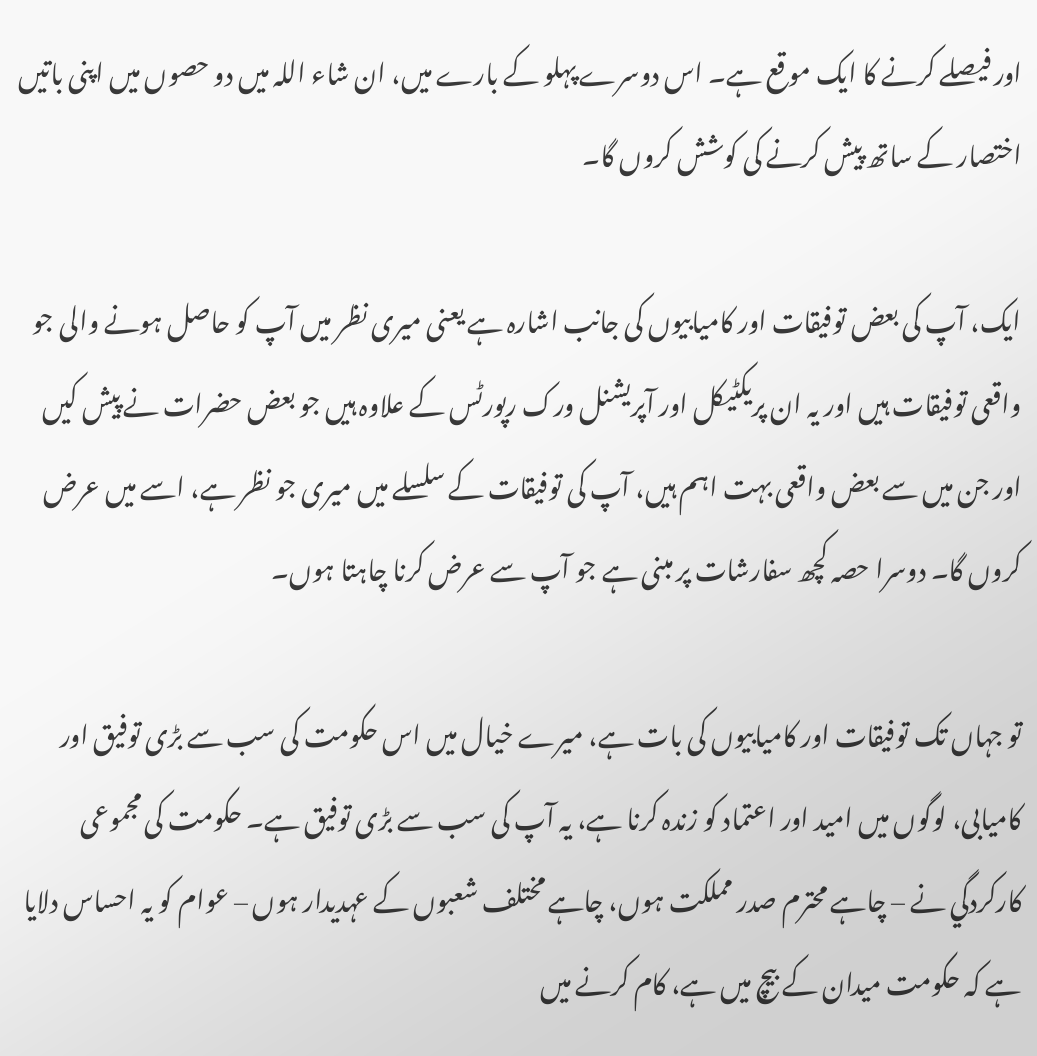اور فیصلے کرنے کا ایک موقع ہے۔ اس دوسرے پہلو کے بارے میں، ان شاء اللہ میں دو حصوں میں اپنی باتیں اختصار کے ساتھ پیش کرنے کی کوشش کروں گا۔

ایک، آپ کی بعض توفیقات اور کامیابیوں کی جانب اشارہ ہے یعنی میری نظر میں آپ کو حاصل ہونے والی جو واقعی توفیقات ہیں اور یہ ان پریکٹیکل اور آپریشنل ورک رپورٹس کے علاوہ ہیں جو بعض حضرات نے پیش کیں اور جن میں سے بعض واقعی بہت اہم ہیں، آپ کی توفیقات کے سلسلے میں میری جو نظر ہے، اسے میں عرض کروں گا۔ دوسرا حصہ کچھ سفارشات پر مبنی ہے جو آپ سے عرض کرنا چاہتا ہوں۔

تو جہاں تک توفیقات اور کامیابیوں کی بات ہے، میرے خیال میں اس حکومت کی سب سے بڑی توفیق اور کامیابی، لوگوں میں امید اور اعتماد کو زندہ کرنا ہے، یہ آپ کی سب سے بڑی توفیق ہے۔ حکومت کی مجموعی کارکردگي نے – چاہے محترم صدر مملکت ہوں، چاہے مختلف شعبوں کے عہدیدار ہوں – عوام کو یہ احساس دلایا ہے کہ حکومت میدان کے بیچ میں ہے، کام کرنے میں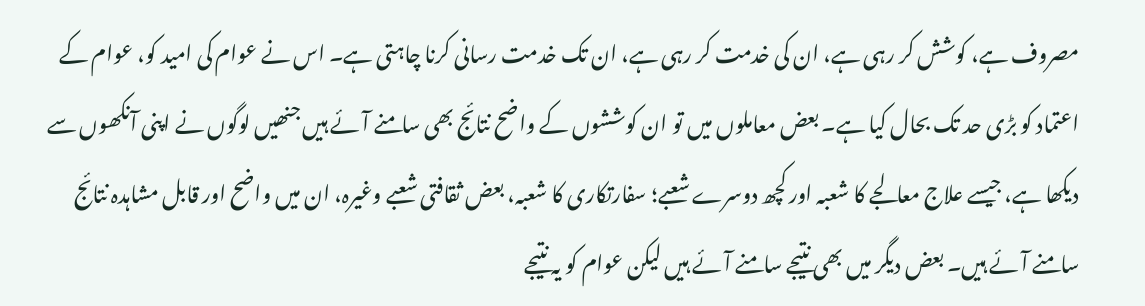مصروف ہے، کوشش کر رہی ہے، ان کی خدمت کر رہی ہے، ان تک خدمت رسانی کرنا چاہتی ہے۔ اس نے عوام کی امید کو، عوام کے اعتماد کو بڑی حد تک بحال کیا ہے۔ بعض معاملوں میں تو ان کوششوں کے واضح نتائج بھی سامنے آئے ہیں جنھیں لوگوں نے اپنی آنکھوں سے دیکھا ہے، جیسے علاج معالجے کا شعبہ اور کچھ دوسرے شعبے؛ سفارتکاری کا شعبہ، بعض ثقافتی شعبے وغیرہ، ان میں واضح اور قابل مشاہدہ نتائج سامنے آئے ہیں۔ بعض دیگر میں بھی نتیجے سامنے آئے ہیں لیکن عوام کو یہ نتیجے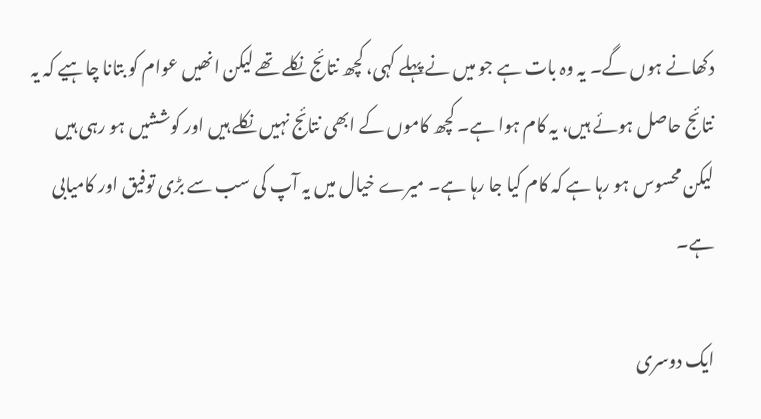دکھانے ہوں گے۔ یہ وہ بات ہے جو میں نے پہلے کہی، کچھ نتائج نکلے تھے لیکن انھیں عوام کو بتانا چاہیے کہ یہ نتائج حاصل ہوئے ہیں، یہ کام ہوا ہے۔ کچھ کاموں کے ابھی نتائج نہیں نکلے ہیں اور کوششیں ہو رہی ہیں لیکن محسوس ہو رہا ہے کہ کام کیا جا رہا ہے۔ میرے خیال میں یہ آپ کی سب سے بڑی توفیق اور کامیابی ہے۔

ایک دوسری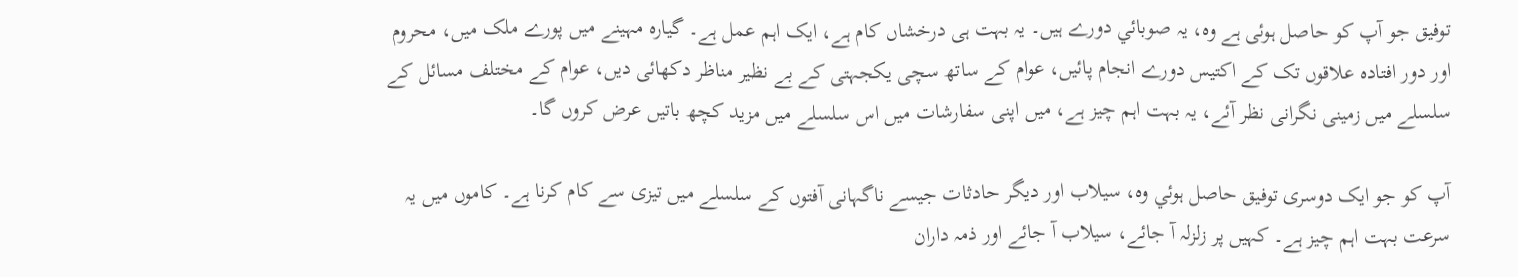توفیق جو آپ کو حاصل ہوئی ہے وہ، یہ صوبائي دورے ہیں۔ یہ بہت ہی درخشاں کام ہے، ایک اہم عمل ہے۔ گيارہ مہینے میں پورے ملک میں، محروم اور دور افتادہ علاقوں تک کے اکتیس دورے انجام پائيں، عوام کے ساتھ سچی یکجہتی کے بے نظیر مناظر دکھائی دیں، عوام کے مختلف مسائل کے سلسلے میں زمینی نگرانی نظر آئے، یہ بہت اہم چیز ہے، میں اپنی سفارشات میں اس سلسلے میں مزید کچھ باتیں عرض کروں گا۔

آپ کو جو ایک دوسری توفیق حاصل ہوئي وہ، سیلاب اور ديگر حادثات جیسے ناگہانی آفتوں کے سلسلے میں تیزی سے کام کرنا ہے۔ کاموں میں یہ سرعت بہت اہم چیز ہے۔ کہیں پر زلزلہ آ جائے، سیلاب آ جائے اور ذمہ داران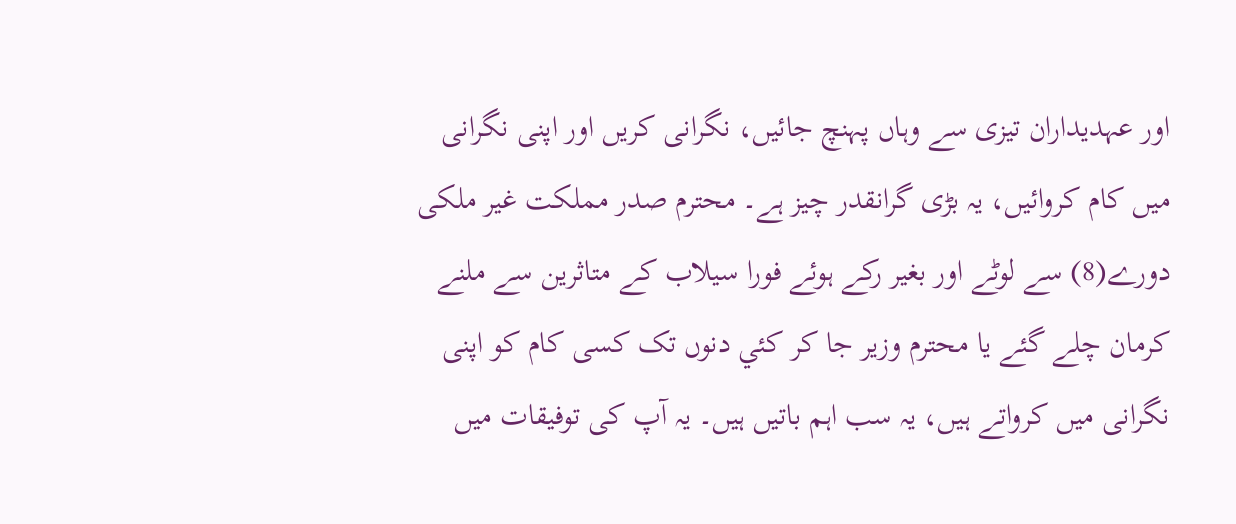اور عہدیداران تیزی سے وہاں پہنچ جائيں، نگرانی کریں اور اپنی نگرانی میں کام کروائيں، یہ بڑی گرانقدر چیز ہے۔ محترم صدر مملکت غیر ملکی دورے(8) سے لوٹے اور بغیر رکے ہوئے فورا سیلاب کے متاثرین سے ملنے کرمان چلے گئے یا محترم وزیر جا کر کئي دنوں تک کسی کام کو اپنی نگرانی میں کرواتے ہیں، یہ سب اہم باتیں ہیں۔ یہ آپ کی توفیقات میں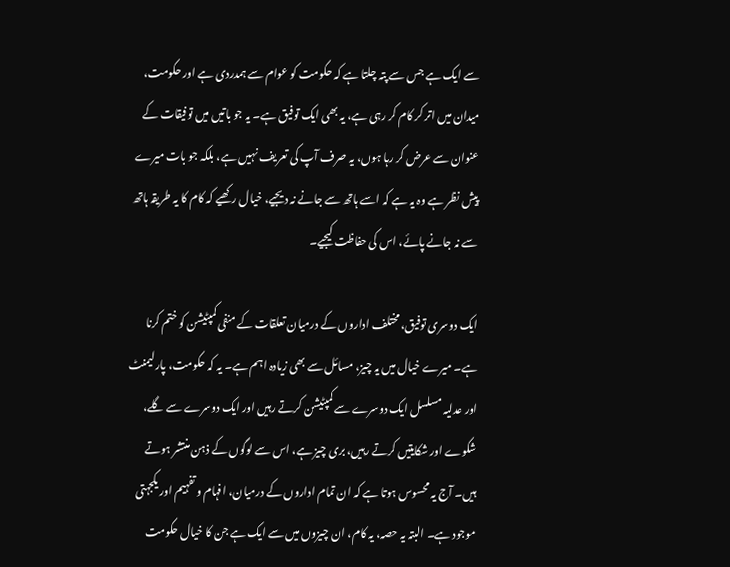سے ایک ہے جس سے پتہ چلتا ہے کہ حکومت کو عوام سے ہمدردی ہے اور حکومت، میدان میں اتر کر کام کر رہی ہے، یہ بھی ایک توفیق ہے۔ یہ جو باتیں میں توفیقات کے عنوان سے عرض کر رہا ہوں، یہ صرف آپ کی تعریف نہیں ہے، بلکہ جو بات میرے پیش نظر ہے وہ یہ ہے کہ اسے ہاتھ سے جانے نہ دیجیے، خیال رکھیے کہ کام کا یہ طریقہ ہاتھ سے نہ جانے پائے، اس کی حفاظت کیجیے۔

ایک دوسری توفیق، مختلف اداروں کے درمیان تعلقات کے منفی کمپٹیشن کو ختم کرنا ہے۔ میرے خیال میں یہ چیز، مسائل سے بھی زیادہ اہم ہے۔ یہ کہ حکومت، پارلیمنٹ اور عدلیہ مسلسل ایک دوسرے سے کمپٹیشن کرتے رہیں اور ایک دوسرے سے گلے، شکوے اور شکایتیں کرتے رہیں، بری چیز ہے، اس سے لوگوں کے ذہن منتشر ہوتے ہیں۔ آج یہ محسوس ہوتا ہے کہ ان تمام اداروں کے درمیان، افہام و تفہیم اور یکجہتی موجود ہے۔ البتہ یہ حصہ، یہ کام، ان چیزوں میں سے ایک ہے جن کا خیال حکومت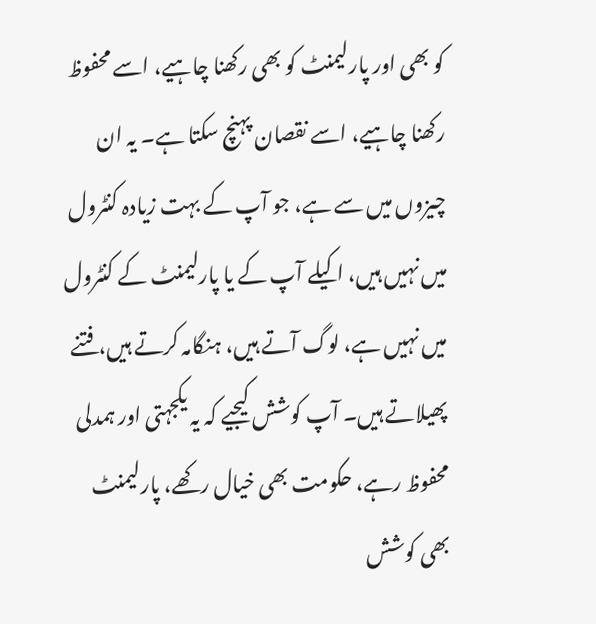کو بھی اور پارلیمنٹ کو بھی رکھنا چاہیے، اسے محفوظ رکھنا چاہیے، اسے نقصان پہنچ سکتا ہے۔ یہ ان چیزوں میں سے ہے، جو آپ کے بہت زیادہ کنٹرول میں نہیں ہیں، اکیلے آپ کے یا پارلیمنٹ کے کنٹرول میں نہیں ہے، لوگ آتے ہیں، ہنگامہ کرتے ہیں، فتنے پھیلاتے ہیں۔ آپ کوشش کیجیے کہ یہ یکجہتی اور ہمدلی محفوظ رہے، حکومت بھی خیال رکھے، پارلیمنٹ بھی کوشش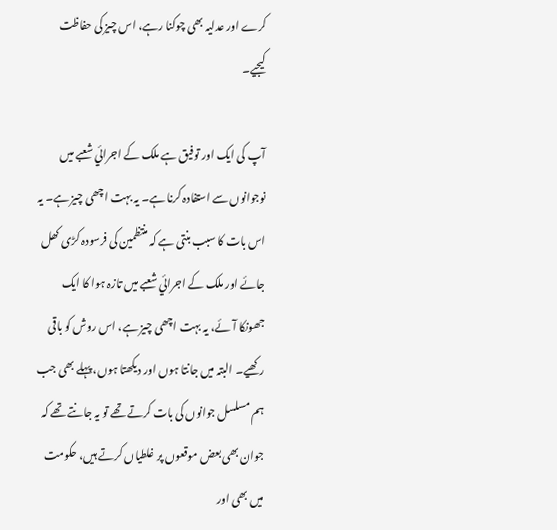کرے اور عدلیہ بھی چوکنا رہے، اس چیز کی حفاظت کیجیے۔

آپ کی ایک اور توفیق ہے ملک کے اجرائي شعبے میں نوجوانوں سے استفادہ کرنا ہے۔ یہ بہت اچھی چیز ہے۔ یہ اس بات کا سبب بنتی ہے کہ منتظمین کی فرسودہ کڑی کھل جائے اور ملک کے اجرائي شعبے میں تازہ ہوا کا ایک جھونکا آئے، یہ بہت اچھی چیز ہے، اس روش کو باقی رکھیے۔ البتہ میں جانتا ہوں اور دیکھتا ہوں، پہلے بھی جب ہم مسلسل جوانوں کی بات کرتے تھے تو یہ جانتے تھے کہ جوان بھی بعض موقعوں پر غلطیاں کرتے ہیں، حکومت میں بھی اور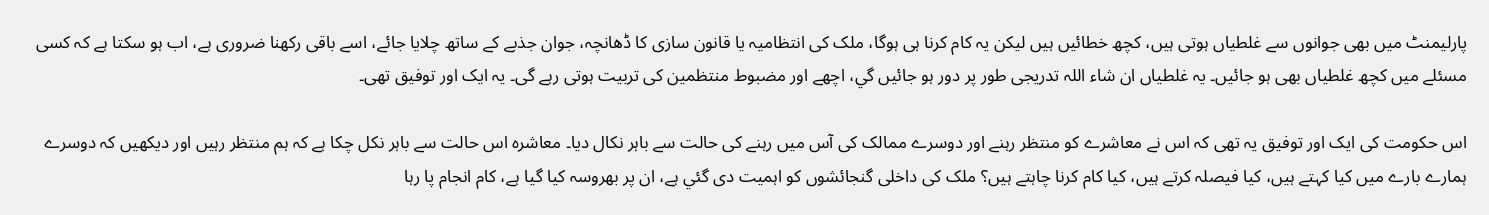پارلیمنٹ میں بھی جوانوں سے غلطیاں ہوتی ہیں، کچھ خطائيں ہیں لیکن یہ کام کرنا ہی ہوگا، ملک کی انتظامیہ یا قانون سازی کا ڈھانچہ، جوان جذبے کے ساتھ چلایا جائے، اسے باقی رکھنا ضروری ہے، اب ہو سکتا ہے کہ کسی مسئلے میں کچھ غلطیاں بھی ہو جائيں۔ یہ غلطیاں ان شاء اللہ تدریجی طور پر دور ہو جائيں گي، اچھے اور مضبوط منتظمین کی تربیت ہوتی رہے گی۔ یہ ایک اور توفیق تھی۔

اس حکومت کی ایک اور توفیق یہ تھی کہ اس نے معاشرے کو منتظر رہنے اور دوسرے ممالک کی آس میں رہنے کی حالت سے باہر نکال دیا۔ معاشرہ اس حالت سے باہر نکل چکا ہے کہ ہم منتظر رہیں اور دیکھیں کہ دوسرے ہمارے بارے میں کیا کہتے ہیں، کیا فیصلہ کرتے ہیں، کیا کام کرنا چاہتے ہیں؟ ملک کی داخلی گنجائشوں کو اہمیت دی گئي ہے، ان پر بھروسہ کیا گيا ہے، کام انجام پا رہا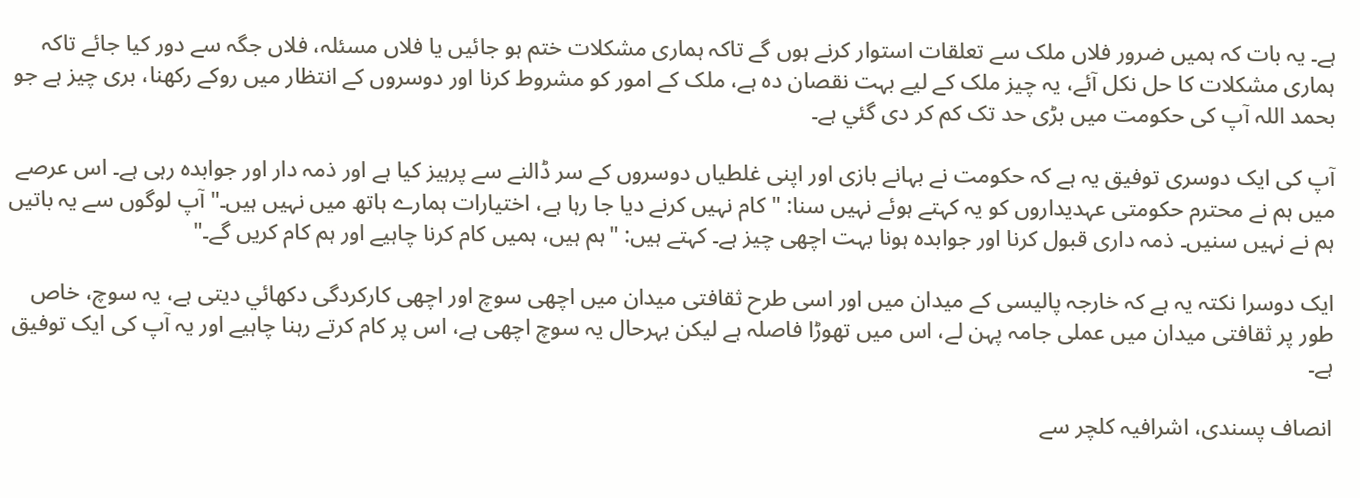ہے۔ یہ بات کہ ہمیں ضرور فلاں ملک سے تعلقات استوار کرنے ہوں گے تاکہ ہماری مشکلات ختم ہو جائيں یا فلاں مسئلہ، فلاں جگہ سے دور کیا جائے تاکہ ہماری مشکلات کا حل نکل آئے، یہ چیز ملک کے لیے بہت نقصان دہ ہے، ملک کے امور کو مشروط کرنا اور دوسروں کے انتظار میں روکے رکھنا، بری چیز ہے جو بحمد اللہ آپ کی حکومت میں بڑی حد تک کم کر دی گئي ہے۔

آپ کی ایک دوسری توفیق یہ ہے کہ حکومت نے بہانے بازی اور اپنی غلطیاں دوسروں کے سر ڈالنے سے پرہیز کیا ہے اور ذمہ دار اور جوابدہ رہی ہے۔ اس عرصے میں ہم نے محترم حکومتی عہدیداروں کو یہ کہتے ہوئے نہیں سنا: "کام نہیں کرنے دیا جا رہا ہے، اختیارات ہمارے ہاتھ میں نہیں ہیں۔" آپ لوگوں سے یہ باتیں ہم نے نہیں سنیں۔ ذمہ داری قبول کرنا اور جوابدہ ہونا بہت اچھی چیز ہے۔ کہتے ہیں: "ہم ہیں، ہمیں کام کرنا چاہیے اور ہم کام کریں گے۔"

ایک دوسرا نکتہ یہ ہے کہ خارجہ پالیسی کے میدان میں اور اسی طرح ثقافتی میدان میں اچھی سوچ اور اچھی کارکردگی دکھائي دیتی ہے، یہ سوچ، خاص طور پر ثقافتی میدان میں عملی جامہ پہن لے، اس میں تھوڑا فاصلہ ہے لیکن بہرحال یہ سوچ اچھی ہے، اس پر کام کرتے رہنا چاہیے اور یہ آپ کی ایک توفیق ہے۔

انصاف پسندی، اشرافیہ کلچر سے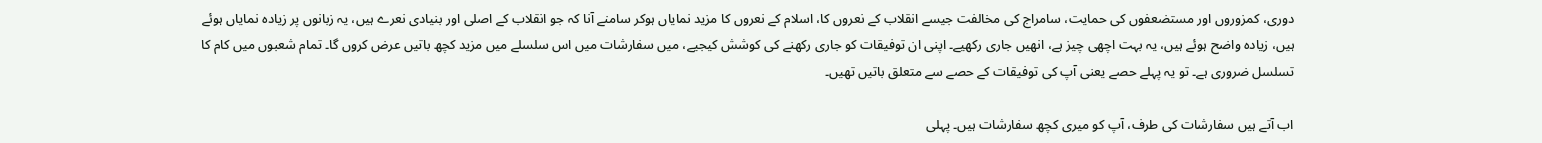دوری، کمزوروں اور مستضعفوں کی حمایت، سامراج کی مخالفت جیسے انقلاب کے نعروں کا، اسلام کے نعروں کا مزید نمایاں ہوکر سامنے آنا کہ جو انقلاب کے اصلی اور بنیادی نعرے ہیں، یہ زبانوں پر زیادہ نمایاں ہوئے ہیں، زیادہ واضح ہوئے ہیں، یہ بہت اچھی چیز ہے، انھیں جاری رکھیے۔ اپنی ان توفیقات کو جاری رکھنے کی کوشش کیجیے، میں سفارشات میں اس سلسلے میں مزید کچھ باتیں عرض کروں گا۔ تمام شعبوں میں کام کا تسلسل ضروری ہے۔ تو یہ پہلے حصے یعنی آپ کی توفیقات کے حصے سے متعلق باتیں تھیں۔

اب آتے ہیں سفارشات کی طرف، آپ کو میری کچھ سفارشات ہیں۔ پہلی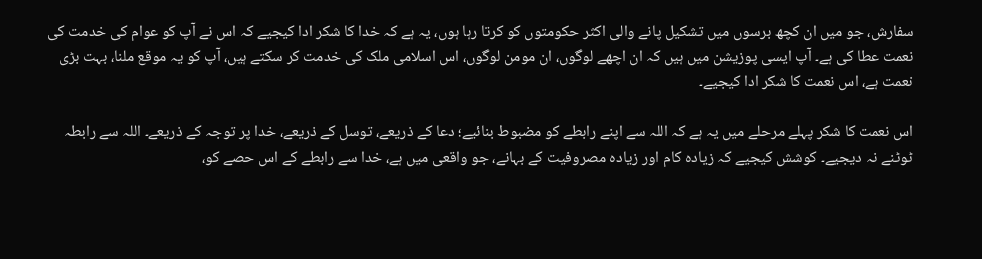سفارش، جو میں ان کچھ برسوں میں تشکیل پانے والی اکثر حکومتوں کو کرتا رہا ہوں، یہ ہے کہ خدا کا شکر ادا کیجیے کہ اس نے آپ کو عوام کی خدمت کی نعمت عطا کی ہے۔ آپ ایسی پوزیشن میں ہیں کہ ان اچھے لوگوں، ان مومن لوگوں، اس اسلامی ملک کی خدمت کر سکتے ہیں، آپ کو یہ موقع ملنا، بہت بڑی نعمت ہے، اس نعمت کا شکر ادا کیجیے۔

اس نعمت کا شکر پہلے مرحلے میں یہ ہے کہ اللہ سے اپنے رابطے کو مضبوط بنائيے؛ دعا کے ذریعے، توسل کے ذریعے، خدا پر توجہ کے ذریعے۔ اللہ سے رابطہ ٹوٹنے نہ دیجیے۔ کوشش کیجیے کہ زیادہ کام اور زیادہ مصروفیت کے بہانے، جو واقعی میں ہے، خدا سے رابطے کے اس حصے کو،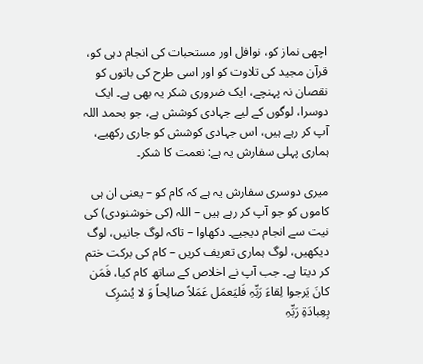اچھی نماز کو، نوافل اور مستحبات کی انجام دہی کو، قرآن مجید کی تلاوت کو اور اسی طرح کی باتوں کو نقصان نہ پہنچے، ایک ضروری شکر یہ بھی ہے۔ ایک دوسرا، لوگوں کے لیے جہادی کوشش ہے، جو بحمد اللہ آپ کر رہے ہیں، اس جہادی کوشش کو جاری رکھیے، ہماری پہلی سفارش یہ ہے: نعمت کا شکر۔

میری دوسری سفارش یہ ہے کہ کام کو – یعنی ان ہی کاموں کو جو آپ کر رہے ہیں – اللہ (کی خوشنودی) کی نیت سے انجام دیجیے۔ دکھاوا – تاکہ لوگ جانیں، لوگ دیکھیں، لوگ ہماری تعریف کریں – کام کی برکت ختم کر دیتا ہے۔ جب آپ نے اخلاص کے ساتھ کام کیا، فَمَن کانَ یَرجوا لِقاءَ رَبِّہِ فَلیَعمَل عَمَلاً صالِحاً وَ لا یُشرِک بِعِبادَۃِ رَبِّہِ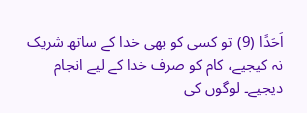اَحَدًا (9) تو کسی کو بھی خدا کے ساتھ شریک نہ کیجیے، کام کو صرف خدا کے لیے انجام دیجیے۔ لوگوں کی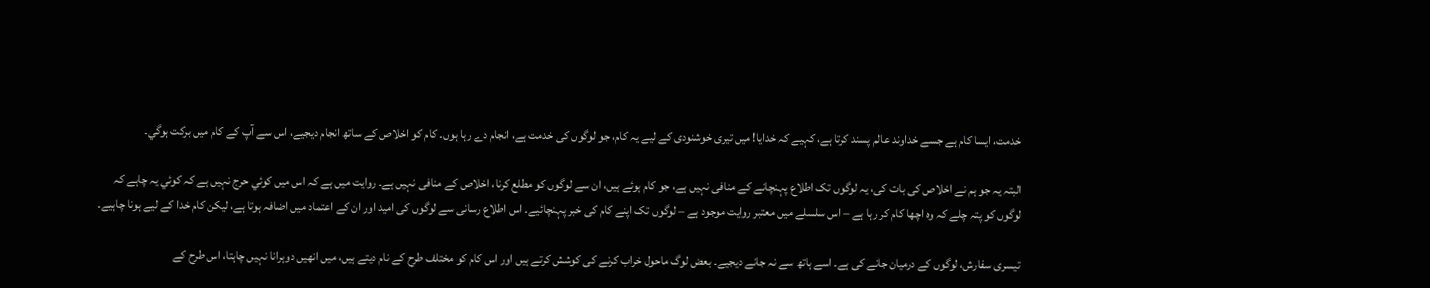خدمت، ایسا کام ہے جسے خداوند عالم پسند کرتا ہے، کہیے کہ خدایا! میں تیری خوشنودی کے لیے یہ کام، جو لوگوں کی خدمت ہے، انجام دے رہا ہوں۔ کام کو اخلاص کے ساتھ انجام دیجیے، اس سے آپ کے کام میں برکت ہوگي۔

البتہ یہ جو ہم نے اخلاص کی بات کی، یہ لوگوں تک اطلاع پہنچانے کے منافی نہیں ہے، جو کام ہوئے ہیں، ان سے لوگوں کو مطلع کرنا، اخلاص کے منافی نہیں ہے۔ روایت میں ہے کہ اس میں کوئي حرج نہیں ہے کہ کوئي یہ چاہے کہ لوگوں کو پتہ چلے کہ وہ اچھا کام کر رہا ہے – اس سلسلے میں معتبر روایت موجود ہے – لوگوں تک اپنے کام کی خبر پہنچائيے۔ اس اطلاع رسانی سے لوگوں کی امید اور ان کے اعتماد میں اضافہ ہوتا ہے، لیکن کام خدا کے لیے ہونا چاہیے۔

تیسری سفارش، لوگوں کے درمیان جانے کی ہے۔ اسے ہاتھ سے نہ جانے دیجیے۔ بعض لوگ ماحول خراب کرنے کی کوشش کرتے ہیں اور اس کام کو مختلف طرح کے نام دیتے ہیں، میں انھیں دوہرانا نہیں چاہتا، اس طرح کے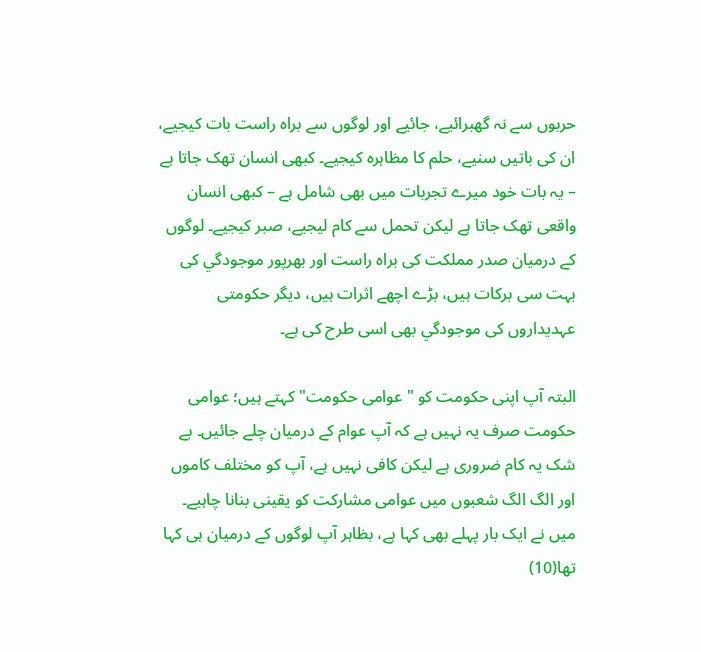حربوں سے نہ گھبرائيے، جائيے اور لوگوں سے براہ راست بات کیجیے، ان کی باتیں سنیے، حلم کا مظاہرہ کیجیے۔ کبھی انسان تھک جاتا ہے – یہ بات خود میرے تجربات میں بھی شامل ہے – کبھی انسان واقعی تھک جاتا ہے لیکن تحمل سے کام لیجیے، صبر کیجیے۔ لوگوں کے درمیان صدر مملکت کی براہ راست اور بھرپور موجودگي کی بہت سی برکات ہیں، بڑے اچھے اثرات ہیں، دیگر حکومتی عہدیداروں کی موجودگي بھی اسی طرح کی ہے۔

البتہ آپ اپنی حکومت کو "عوامی حکومت" کہتے ہیں؛ عوامی حکومت صرف یہ نہیں ہے کہ آپ عوام کے درمیان چلے جائيں۔ بے شک یہ کام ضروری ہے لیکن کافی نہیں ہے، آپ کو مختلف کاموں اور الگ الگ شعبوں میں عوامی مشارکت کو یقینی بنانا چاہیے۔ میں نے ایک بار پہلے بھی کہا ہے، بظاہر آپ لوگوں کے درمیان ہی کہا تھا(10)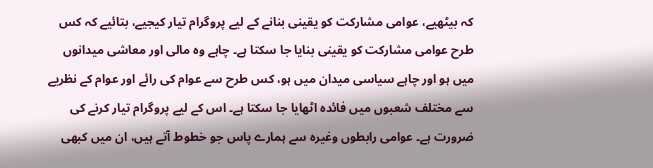کہ بیٹھیے، عوامی مشارکت کو یقینی بنانے کے لیے پروگرام تیار کیجیے، بتائيے کہ کس طرح عوامی مشارکت کو یقینی بنایا جا سکتا ہے۔ چاہے وہ مالی اور معاشی میدانوں میں ہو اور چاہے سیاسی میدان میں ہو، کس طرح سے عوام کی رائے اور عوام کے نظریے سے مختلف شعبوں میں فائدہ اٹھایا جا سکتا ہے۔ اس کے لیے پروگرام تیار کرنے کی ضرورت ہے۔ عوامی رابطوں وغیرہ سے ہمارے پاس جو خطوط آتے ہیں، ان میں کبھی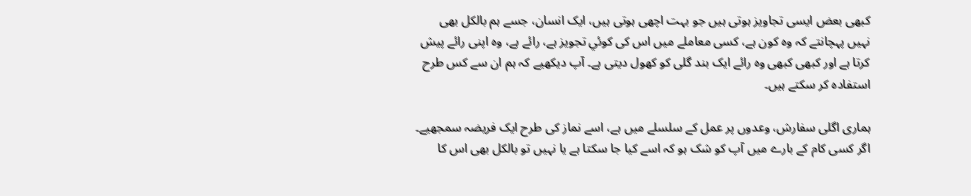کبھی بعض ایسی تجاویز ہوتی ہیں جو بہت اچھی ہوتی ہیں، ایک انسان، جسے ہم بالکل بھی نہیں پہچانتے کہ وہ کون ہے، کسی معاملے میں اس کی کوئي تجویز ہے، رائے ہے، وہ اپنی رائے پیش کرتا ہے اور کبھی کبھی وہ رائے ایک بند گلی کو کھول دیتی ہے۔ آپ دیکھیے کہ ہم ان سے کس طرح استفادہ کر سکتے ہیں۔

ہماری اگلی سفارش، وعدوں پر عمل کے سلسلے میں ہے، اسے نماز کی طرح ایک فریضہ سمجھیے۔ اگر کسی کام کے بارے میں آپ کو شک ہو کہ اسے کیا جا سکتا ہے یا نہیں تو بالکل بھی اس کا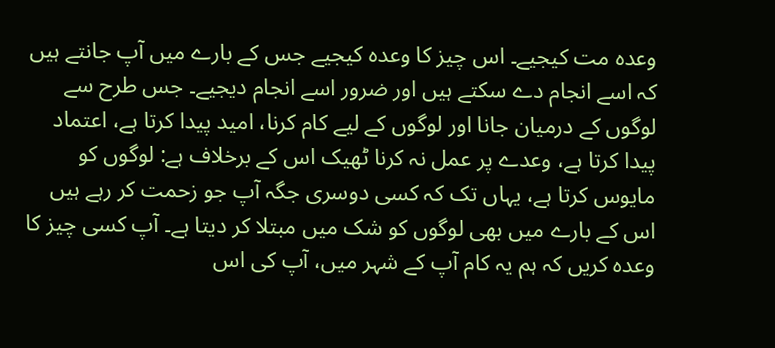وعدہ مت کیجیے۔ اس چیز کا وعدہ کیجیے جس کے بارے میں آپ جانتے ہیں کہ اسے انجام دے سکتے ہیں اور ضرور اسے انجام دیجیے۔ جس طرح سے لوگوں کے درمیان جانا اور لوگوں کے لیے کام کرنا، امید پیدا کرتا ہے، اعتماد پیدا کرتا ہے، وعدے پر عمل نہ کرنا ٹھیک اس کے برخلاف ہے: لوگوں کو مایوس کرتا ہے، یہاں تک کہ کسی دوسری جگہ آپ جو زحمت کر رہے ہیں اس کے بارے میں بھی لوگوں کو شک میں مبتلا کر دیتا ہے۔ آپ کسی چیز کا وعدہ کریں کہ ہم یہ کام آپ کے شہر میں، آپ کی اس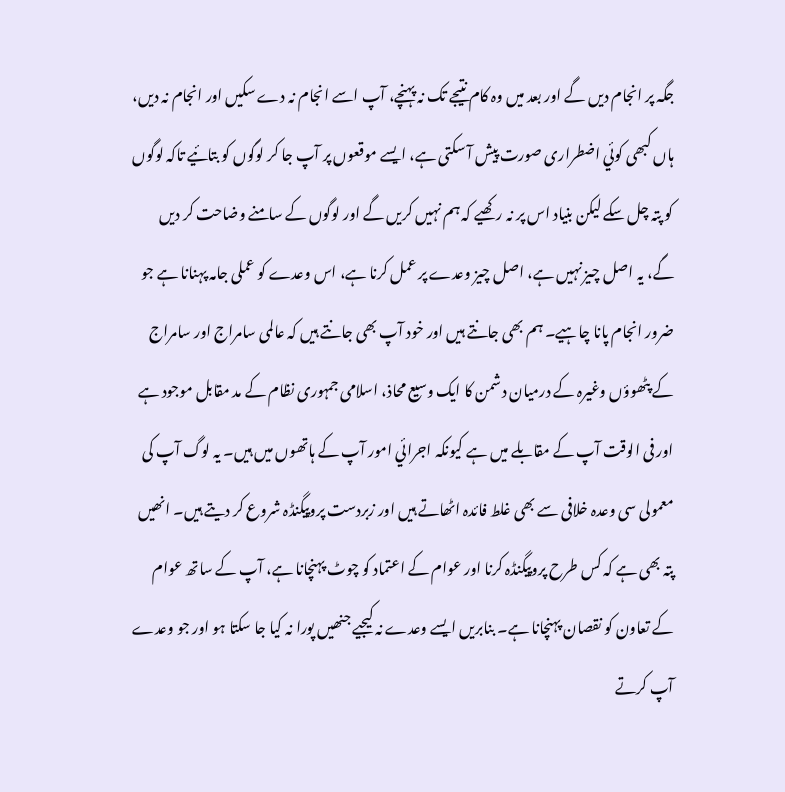جگہ پر انجام دیں گے اور بعد میں وہ کام نتیجے تک نہ پہنچے، آپ اسے انجام نہ دے سکیں اور انجام نہ دیں، ہاں کبھی کوئي اضطراری صورت پیش آ سکتی ہے، ایسے موقعوں پر آپ جا کر لوگوں کو بتائیے تاکہ لوگوں کو پتہ چل سکے لیکن بنیاد اس پر نہ رکھیے کہ ہم نہیں کریں گے اور لوگوں کے سامنے وضاحت کر دیں گے، یہ اصل چیز نہیں ہے، اصل چیز وعدے پر عمل کرنا ہے، اس وعدے کو عملی جامہ پہنانا ہے جو ضرور انجام پانا چاہیے۔ ہم بھی جانتے ہیں اور خود آپ بھی جانتے ہیں کہ عالمی سامراج اور سامراج کے پٹھوؤں وغیرہ کے درمیان دشمن کا ایک وسیع محاذ، اسلامی جمہوری نظام کے مد مقابل موجود ہے اور فی الوقت آپ کے مقابلے میں ہے کیونکہ اجرائي امور آپ کے ہاتھوں میں ہیں۔ یہ لوگ آپ کی معمولی سی وعدہ خلافی سے بھی غلط فائدہ اٹھاتے ہیں اور زبردست پروپیگنڈہ شروع کر دیتے ہیں۔ انھیں پتہ بھی ہے کہ کس طرح پروپیگنڈہ کرنا اور عوام کے اعتماد کو چوٹ پہنچانا ہے، آپ کے ساتھ عوام کے تعاون کو نقصان پہنچانا ہے۔ بنابریں ایسے وعدے نہ کیجیے جنھیں پورا نہ کیا جا سکتا ہو اور جو وعدے آپ کرتے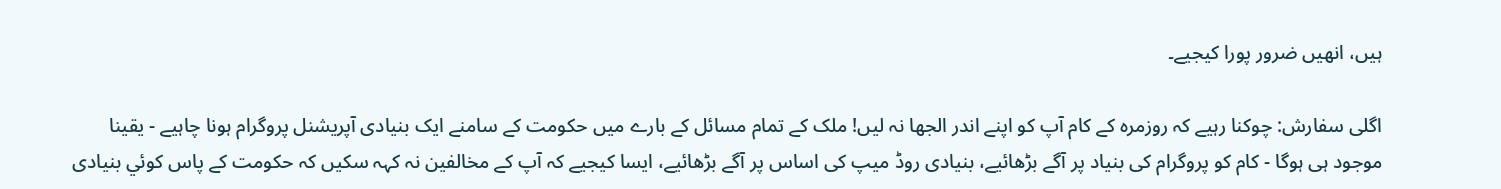ہیں، انھیں ضرور پورا کیجیے۔

اگلی سفارش: چوکنا رہیے کہ روزمرہ کے کام آپ کو اپنے اندر الجھا نہ لیں! ملک کے تمام مسائل کے بارے میں حکومت کے سامنے ایک بنیادی آپریشنل پروگرام ہونا چاہیے - یقینا موجود ہی ہوگا - کام کو پروگرام کی بنیاد پر آگے بڑھائيے، بنیادی روڈ میپ کی اساس پر آگے بڑھائيے، ایسا کیجیے کہ آپ کے مخالفین نہ کہہ سکیں کہ حکومت کے پاس کوئي بنیادی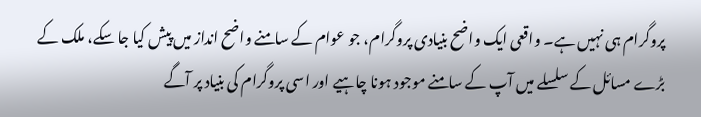پروگرام ہی نہیں ہے۔ واقعی ایک واضح بنیادی پروگرام، جو عوام کے سامنے واضح انداز میں پیش کیا جا سکے، ملک کے بڑے مسائل کے سلسلے میں آپ کے سامنے موجود ہونا چاہیے اور اسی پروگرام کی بنیاد پر آگے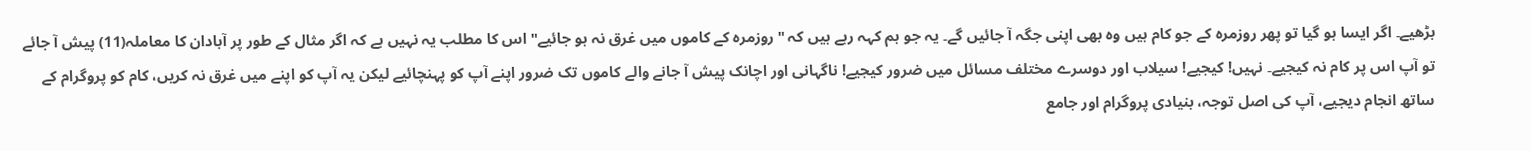بڑھیے۔ اگر ایسا ہو گيا تو پھر روزمرہ کے جو کام ہیں وہ بھی اپنی جگہ آ جائيں گے۔ یہ جو ہم کہہ رہے ہیں کہ "روزمرہ کے کاموں میں غرق نہ ہو جائيے" اس کا مطلب یہ نہیں ہے کہ اگر مثال کے طور پر آبادان کا معاملہ(11) پیش آ جائے تو آپ اس پر کام نہ کیجیے۔ نہیں! کیجیے! سیلاب اور دوسرے مختلف مسائل میں ضرور کیجیے! ناگہانی اور اچانک پیش آ جانے والے کاموں تک ضرور اپنے آپ کو پہنچائيے لیکن یہ آپ کو اپنے میں غرق نہ کریں، کام کو پروگرام کے ساتھ انجام دیجیے، آپ کی اصل توجہ، بنیادی پروگرام اور جامع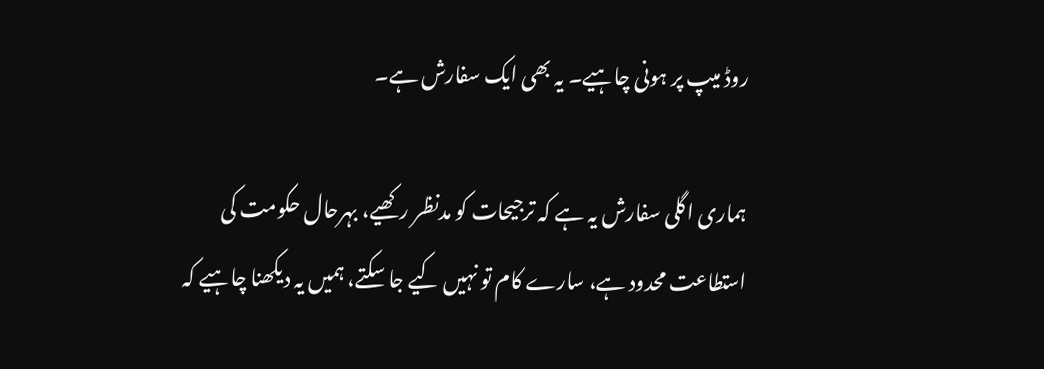روڈ میپ پر ہونی چاہیے۔ یہ بھی ایک سفارش ہے۔

ہماری اگلی سفارش یہ ہے کہ ترجیحات کو مدنظر رکھیے، بہرحال حکومت کی استطاعت محدود ہے، سارے کام تو نہیں کیے جا سکتے، ہمیں یہ دیکھنا چاہیے کہ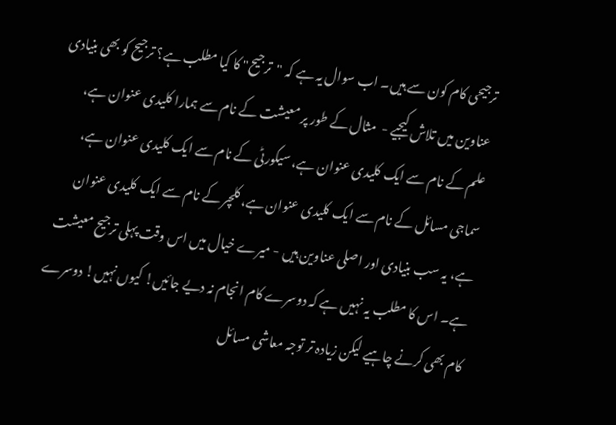ترجیحی کام کون سے ہیں۔ اب سوال یہ ہے کہ "ترجیح" کا کیا مطلب ہے؟ ترجیح کو بھی بنیادی عناوین میں تلاش کیجیے -  مثال کے طور پر معیشت کے نام سے ہمارا کلیدی عنوان ہے، علم کے نام سے ایک کلیدی عنوان ہے، سیکورٹی کے نام سے ایک کلیدی عنوان ہے، سماجی مسائل کے نام سے ایک کلیدی عنوان ہے، کلچر کے نام سے ایک کلیدی عنوان ہے، یہ سب بنیادی اور اصلی عناوین ہیں - میرے خیال میں اس وقت پہلی ترجیح معیشت ہے۔ اس کا مطلب یہ نہیں ہے کہ دوسرے کام انجام نہ دیے جائيں! کیوں نہیں! دوسرے کام بھی کرنے چاہیے لیکن زیادہ تر توجہ معاشی مسائل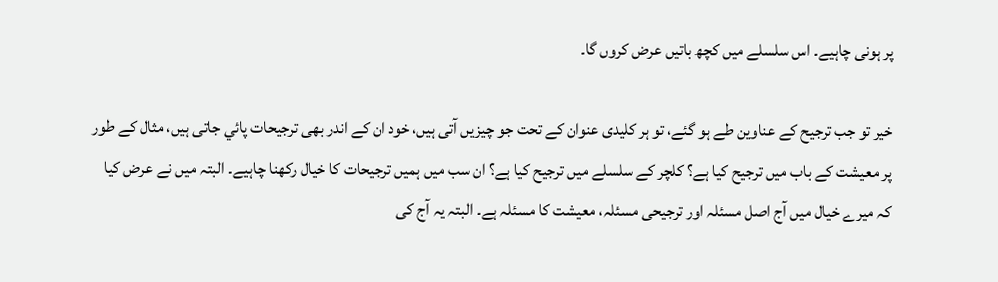پر ہونی چاہیے۔ اس سلسلے میں کچھ باتیں عرض کروں گا۔

خیر تو جب ترجیح کے عناوین طے ہو گئے، تو ہر کلیدی عنوان کے تحت جو چیزیں آتی ہیں، خود ان کے اندر بھی ترجیحات پائي جاتی ہیں، مثال کے طور پر معیشت کے باب میں ترجیح کیا ہے؟ کلچر کے سلسلے میں ترجیح کیا ہے؟ ان سب میں ہمیں ترجیحات کا خیال رکھنا چاہیے۔ البتہ میں نے عرض کیا کہ میرے خیال میں آج اصل مسئلہ اور ترجیحی مسئلہ، معیشت کا مسئلہ ہے۔ البتہ یہ آج کی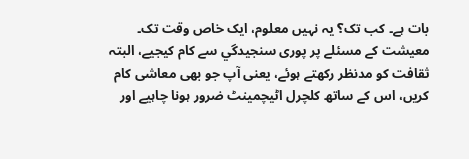بات ہے۔ کب تک؟ یہ نہیں معلوم، ایک خاص وقت تک۔ معیشت کے مسئلے پر پوری سنجیدگي سے کام کیجیے، البتہ ثقافت کو مدنظر رکھتے ہوئے، یعنی آپ جو بھی معاشی کام کریں، اس کے ساتھ کلچرل اٹیچمینٹ ضرور ہونا چاہیے اور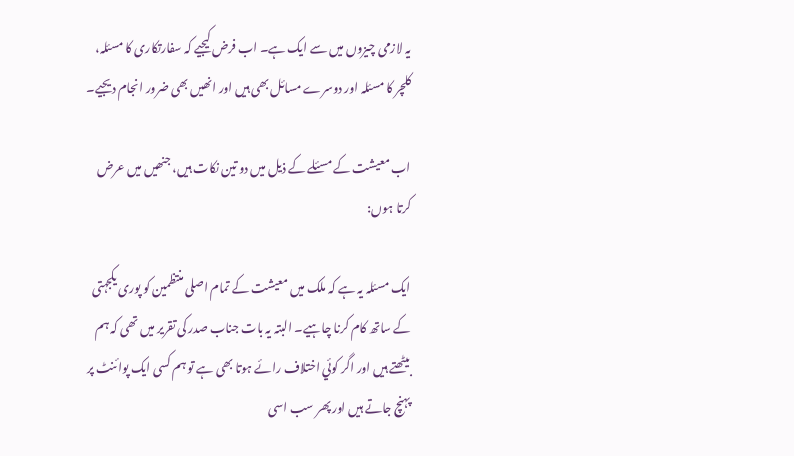یہ لازمی چیزوں میں سے ایک ہے۔ اب فرض کیجیے کہ سفارتکاری کا مسئلہ، کلچر کا مسئلہ اور دوسرے مسائل بھی ہیں اور انھیں بھی ضرور انجام دیجیے۔

اب معیشت کے مسئلے کے ذیل میں دو تین نکات ہیں، جنھیں میں عرض کرتا ہوں:

ایک مسئلہ یہ ہے کہ ملک میں معیشت کے تمام اصلی منتظمین کو پوری یکجہتی کے ساتھ کام کرنا چاہیے۔ البتہ یہ بات جناب صدر کی تقریر میں تھی کہ ہم بیٹھتے ہیں اور اگر کوئي اختلاف رائے ہوتا بھی ہے تو ہم کسی ایک پوائنٹ پر پہنچ جاتے ہیں اور پھر سب اسی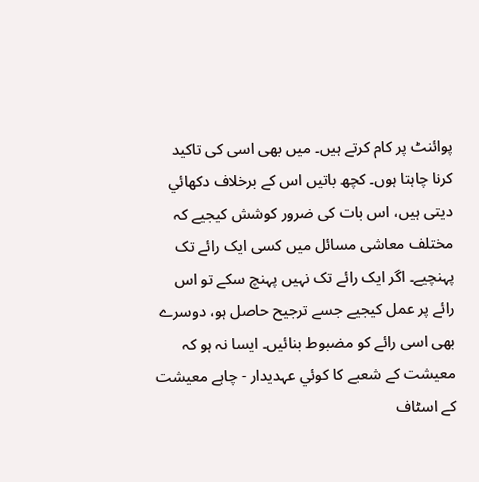پوائنٹ پر کام کرتے ہیں۔ میں بھی اسی کی تاکید کرنا چاہتا ہوں۔ کچھ باتیں اس کے برخلاف دکھائي دیتی ہیں، اس بات کی ضرور کوشش کیجیے کہ مختلف معاشی مسائل میں کسی ایک رائے تک پہنچیے۔ اگر ایک رائے تک نہیں پہنچ سکے تو اس رائے پر عمل کیجیے جسے ترجیح حاصل ہو، دوسرے بھی اسی رائے کو مضبوط بنائیں۔ ایسا نہ ہو کہ معیشت کے شعبے کا کوئي عہدیدار - چاہے معیشت کے اسٹاف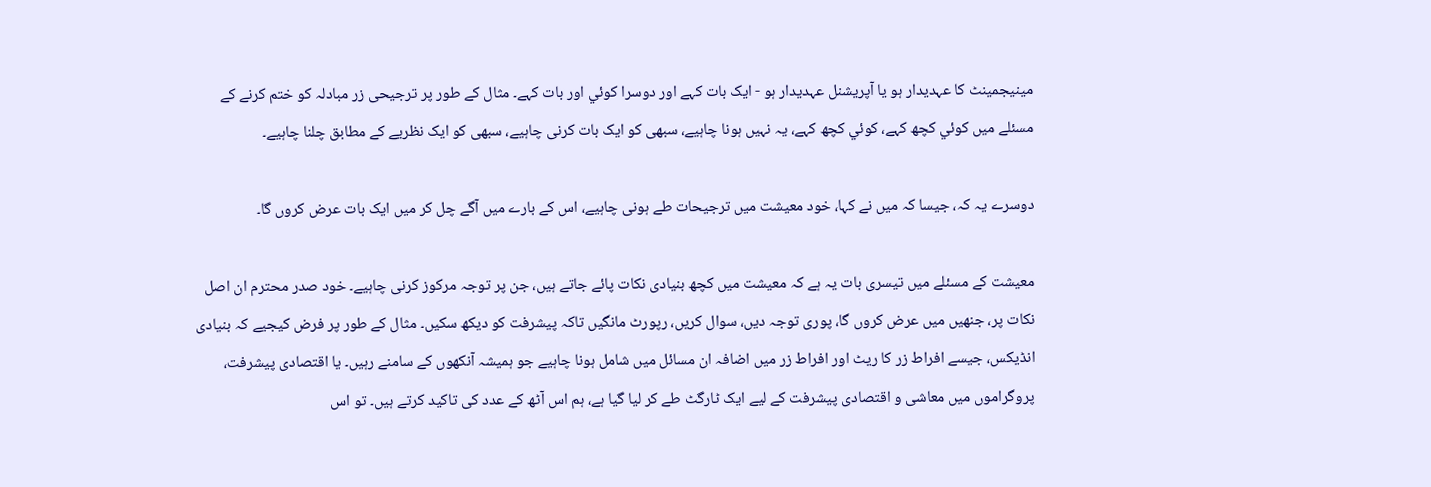مینیجمینٹ کا عہدیدار ہو یا آپریشنل عہدیدار ہو - ایک بات کہے اور دوسرا کوئي اور بات کہے۔ مثال کے طور پر ترجیحی زر مبادلہ کو ختم کرنے کے مسئلے میں کوئي کچھ کہے، کوئي کچھ کہے، یہ نہیں ہونا چاہیے، سبھی کو ایک بات کرنی چاہیے، سبھی کو ایک نظریے کے مطابق چلنا چاہیے۔

دوسرے یہ کہ، جیسا کہ میں نے کہا، خود معیشت میں ترجیحات طے ہونی چاہیے، اس کے بارے میں آگے چل کر میں ایک بات عرض کروں گا۔

معیشت کے مسئلے میں تیسری بات یہ ہے کہ معیشت میں کچھ بنیادی نکات پائے جاتے ہیں، جن پر توجہ مرکوز کرنی چاہیے۔ خود صدر محترم ان اصل نکات پر، جنھیں میں عرض کروں گا، پوری توجہ دیں، سوال کریں، رپورٹ مانگیں تاکہ پیشرفت کو دیکھ سکیں۔ مثال کے طور پر فرض کیجیے کہ بنیادی انڈیکس، جیسے افراط زر کا ریٹ اور افراط زر میں اضافہ ان مسائل میں شامل ہونا چاہیے جو ہمیشہ آنکھوں کے سامنے رہیں۔ یا اقتصادی پیشرفت، پروگراموں میں معاشی و اقتصادی پیشرفت کے لیے ایک ٹارگٹ طے کر لیا گيا ہے، ہم اس آٹھ کے عدد کی تاکید کرتے ہیں۔ تو اس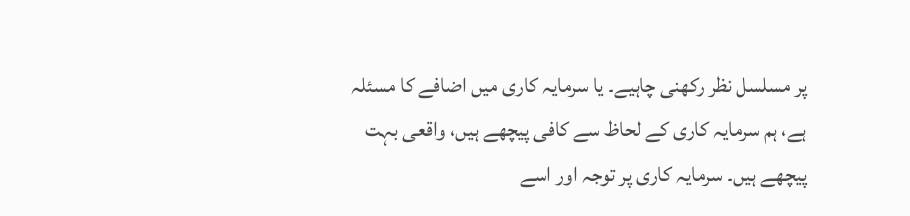پر مسلسل نظر رکھنی چاہیے۔ یا سرمایہ کاری میں اضافے کا مسئلہ ہے، ہم سرمایہ کاری کے لحاظ سے کافی پیچھے ہیں، واقعی بہت پیچھے ہیں۔ سرمایہ کاری پر توجہ اور اسے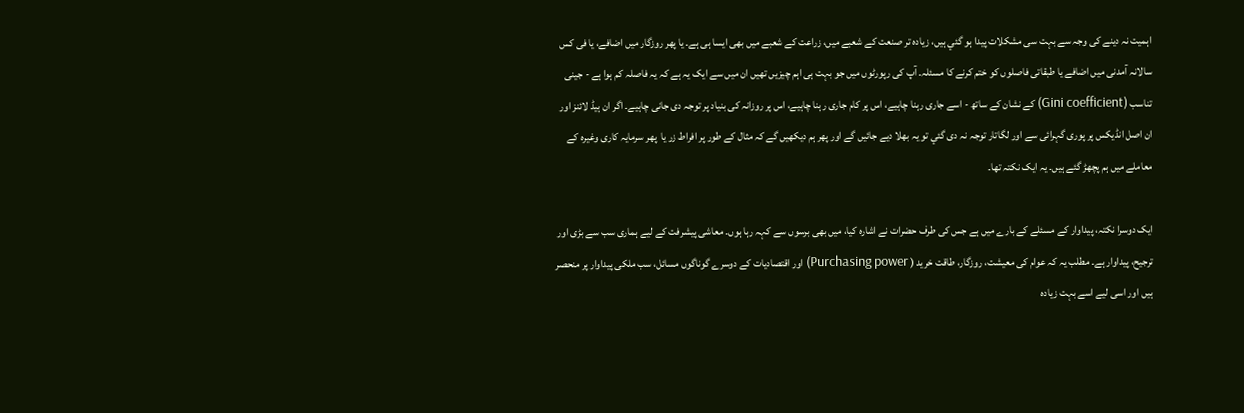اہمیت نہ دینے کی وجہ سے بہت سی مشکلات پیدا ہو گئي ہیں، زیادہ تر صنعت کے شعبے میں، زراعت کے شعبے میں بھی ایسا ہی ہے۔ یا پھر روزگار میں اضافے، یا فی کس سالانہ آمدنی میں اضافے یا طبقاتی فاصلوں کو ختم کرنے کا مسئلہ۔ آپ کی رپورٹوں میں جو بہت ہی اہم چیزیں تھیں ان میں سے ایک یہ ہے کہ یہ فاصلہ کم ہوا ہے - جینی تناسب (Gini coefficient) کے نشان کے ساتھ - اسے جاری رہنا چاہیے، اس پر کام جاری رہنا چاہیے، اس پر روزانہ کی بنیاد پر توجہ دی جانی چاہیے۔ اگر ان ہیڈ لائنز اور ان اصل انڈیکس پر پوری گہرائی سے اور لگاتار توجہ نہ دی گئي تو یہ بھلا دیے جائيں گے اور پھر ہم دیکھیں گے کہ مثال کے طور پر افراط زر یا  پھر سرمایہ کاری وغیرہ کے معاملے میں ہم پچھڑ گئے ہیں۔ یہ ایک نکتہ تھا۔

ایک دوسرا نکتہ، پیداوار کے مسئلے کے بارے میں ہے جس کی طرف حضرات نے اشارہ کیا، میں بھی برسوں سے کہہ رہا ہوں۔ معاشی پیشرفت کے لیے ہماری سب سے بڑی اور ترجیح، پیداوار ہے۔ مطلب یہ کہ عوام کی معیشت، روزگار، طاقت خرید ( Purchasing power) اور اقتصادیات کے دوسرے گوناگوں مسائل، سب ملکی پیداوار پر منحصر ہیں اور اسی لیے اسے بہت زیادہ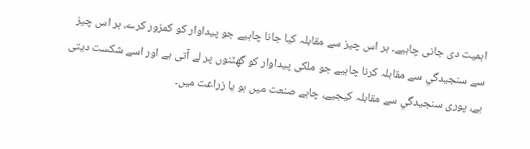اہمیت دی جانی چاہیے۔ ہر اس چیز سے مقابلہ کیا جانا چاہیے جو پیداوار کو کمزور کرے، ہر اس چیز سے سنجیدگي سے مقابلہ کرنا چاہیے جو ملکی پیداوار کو گھٹنوں پر لے آتی ہے اور اسے شکست دیتی ہے، پوری سنجیدگي سے مقابلہ کیجیے، چاہے صنعت میں ہو یا زراعت میں۔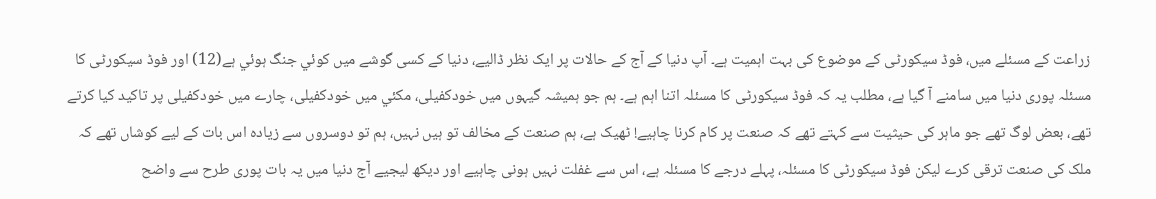زراعت کے مسئلے میں، فوڈ سیکورٹی کے موضوع کی بہت اہمیت ہے۔ آپ دنیا کے آج کے حالات پر ایک نظر ڈالیے، دنیا کے کسی گوشے میں کوئي جنگ ہوئي ہے(12) اور فوڈ سیکورٹی کا مسئلہ پوری دنیا میں سامنے آ گیا ہے، مطلب یہ کہ فوڈ سیکورٹی کا مسئلہ اتنا اہم ہے۔ ہم جو ہمیشہ گیہوں میں خودکفیلی، مکئي میں خودکفیلی، چارے میں خودکفیلی پر تاکید کیا کرتے تھے، بعض لوگ تھے جو ماہر کی حیثیت سے کہتے تھے کہ صنعت پر کام کرنا چاہیے! ٹھیک ہے، ہم صنعت کے مخالف تو ہیں نہیں، ہم تو دوسروں سے زیادہ اس بات کے لیے کوشاں تھے کہ ملک کی صنعت ترقی کرے لیکن فوڈ سیکورٹی کا مسئلہ، پہلے درجے کا مسئلہ ہے، اس سے غفلت نہیں ہونی چاہیے اور دیکھ لیجیے آج دنیا میں یہ بات پوری طرح سے واضح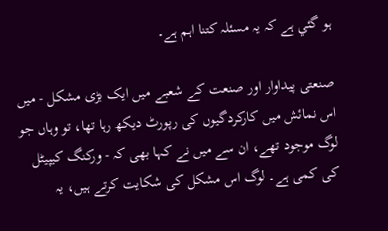ہو گئي ہے کہ یہ مسئلہ کتنا اہم ہے۔

صنعتی پیداوار اور صنعت کے شعبے میں ایک بڑی مشکل - میں اس نمائش میں کارکردگيوں کی رپورٹ دیکھ رہا تھا، تو وہاں جو لوگ موجود تھے، ان سے میں نے کہا بھی کہ - ورکنگ کیپیٹل کی کمی ہے۔ لوگ اس مشکل کی شکایت کرتے ہیں، یہ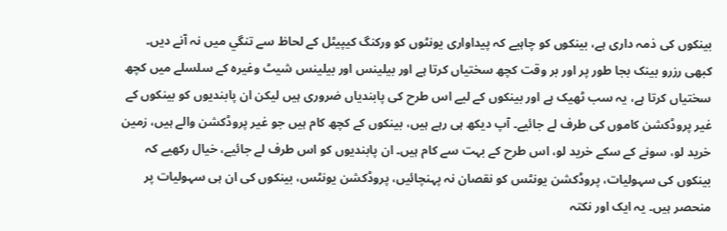بینکوں کی ذمہ داری ہے، بینکوں کو چاہیے کہ پیداواری یونٹوں کو ورکنگ کیپیٹل کے لحاظ سے تنگي میں نہ آنے دیں۔ کبھی رزرو بینک بجا طور پر اور بر وقت کچھ سختیاں کرتا ہے اور بیلینس اور بیلینس شیٹ وغیرہ کے سلسلے میں کچھ سختیاں کرتا ہے، یہ سب ٹھیک ہے اور بینکوں کے لیے اس طرح کی پابندیاں ضروری ہیں لیکن ان پابندیوں کو بینکوں کے غیر پروڈکشن کاموں کی طرف لے جائيے۔ آپ دیکھ ہی رہے ہیں، بینکوں کے کچھ کام ہیں جو غیر پروڈکشن والے ہیں، زمین خرید لو، سونے کے سکے خرید لو، اس طرح کے بہت سے کام ہیں۔ ان پابندیوں کو اس طرف لے جائيے، خیال رکھیے کہ بینکوں کی سہولیات، پروڈکشن یونٹس کو نقصان نہ پہنچائيں، پروڈکشن یونٹس، بینکوں کی ان ہی سہولیات پر منحصر ہیں۔ یہ ایک اور نکتہ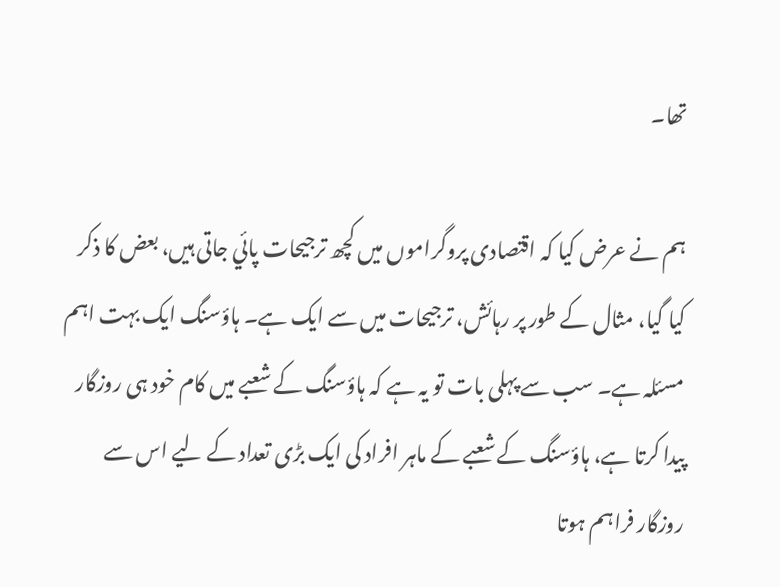تھا۔

ہم نے عرض کیا کہ اقتصادی پروگراموں میں کچھ ترجیحات پائي جاتی ہیں، بعض کا ذکر کیا گيا، مثال کے طور پر رہائش، ترجیحات میں سے ایک ہے۔ ہاؤسنگ ایک بہت اہم مسئلہ ہے۔ سب سے پہلی بات تو یہ ہے کہ ہاؤسنگ کے شعبے میں کام خود ہی روزگار پیدا کرتا ہے، ہاؤسنگ کے شعبے کے ماہر افراد کی ایک بڑی تعداد کے لیے اس سے روزگار فراہم ہوتا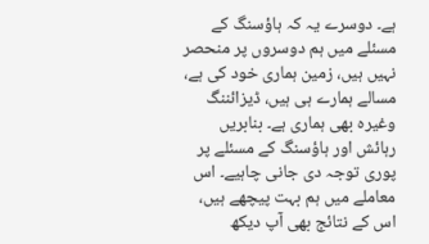ہے۔ دوسرے یہ کہ ہاؤسنگ کے مسئلے میں ہم دوسروں پر منحصر نہیں ہیں، زمین ہماری خود کی ہے، مسالے ہمارے ہی ہیں، ڈیزائننگ وغیرہ بھی ہماری ہے۔ بنابریں رہائش اور ہاؤسنگ کے مسئلے پر پوری توجہ دی جانی چاہیے۔ اس معاملے میں ہم بہت پیچھے ہیں، اس کے نتائج بھی آپ دیکھ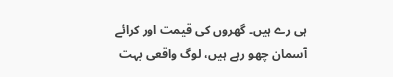ہی رے ہیں۔ گھروں کی قیمت اور کرائے آسمان چھو رہے ہیں، لوگ واقعی بہت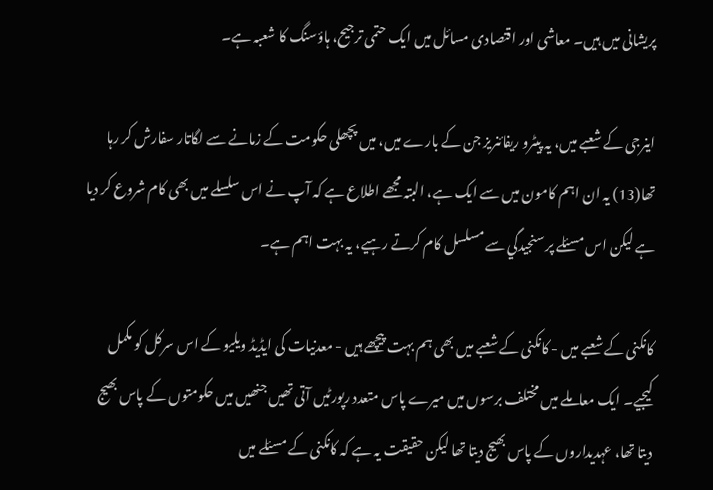پریشانی میں ہیں۔ معاشی اور اقتصادی مسائل میں ایک حتمی ترجیح، ہاؤسنگ کا شعبہ ہے۔

اینرجی کے شعبے میں، یہ پیٹرو ریفائنریز جن کے بارے میں، میں پچھلی حکومت کے زمانے سے لگاتار سفارش کر رہا تھا(13) یہ ان اہم کامون میں سے ایک ہے، البتہ مجھے اطلاع ہے کہ آپ نے اس سلسلے میں بھی کام شروع کر دیا ہے لیکن اس مسئلے پر سنجیدگي سے مسلسل کام کرتے رہیے، یہ بہت اہم ہے۔

کانکنی کے شعبے میں - کانکنی کے شعبے میں بھی ہم بہت پیچھے ہیں - معدنیات کی ایڈیڈ ویلیو کے اس سرکل کو مکمل کیجیے۔ ایک معاملے میں مختلف برسوں میں میرے پاس متعدد رپورٹیں آتی تھیں جنھیں میں حکومتوں کے پاس بھیج دیتا تھا، عہدیداروں کے پاس بھیج دیتا تھا لیکن حقیقت یہ ہے کہ کانکنی کے مسئلے میں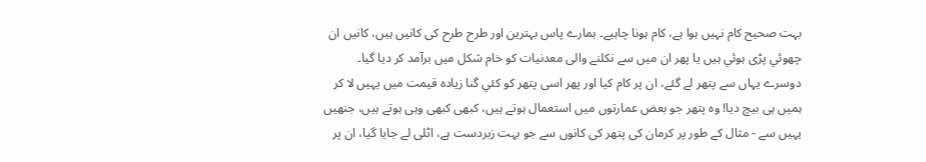بہت صحیح کام نہیں ہوا ہے، کام ہونا چاہیے۔ ہمارے پاس بہترین اور طرح طرح کی کانیں ہیں، کانیں ان چھوئي پڑی ہوئي ہیں یا پھر ان میں سے نکلنے والی معدنیات کو خام شکل میں برآمد کر دیا گيا۔ دوسرے یہاں سے پتھر لے گئے، ان پر کام کیا اور پھر اسی پتھر کو کئي گنا زیادہ قیمت میں یہیں لا کر ہمیں ہی بیچ دیا! وہ پتھر جو بعض عمارتوں میں استعمال ہوتے ہیں، کبھی کبھی وہی ہوتے ہیں، جنھیں یہیں سے - مثال کے طور پر کرمان کی پتھر کی کانوں سے جو بہت زبردست ہے، اٹلی لے جایا گيا، ان پر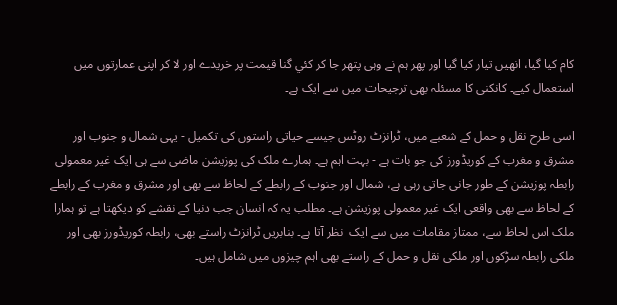کام کیا گيا، انھیں تیار کیا گيا اور پھر ہم نے وہی پتھر جا کر کئي گنا قیمت پر خریدے اور لا کر اپنی عمارتوں میں استعمال کیے۔ کانکنی کا مسئلہ بھی ترجیحات میں سے ایک ہے۔

اسی طرح نقل و حمل کے شعبے میں، ٹرانزٹ روٹس جیسے حیاتی راستوں کی تکمیل - یہی شمال و جنوب اور مشرق و مغرب کے کوریڈورز کی جو بات ہے - بہت اہم ہے۔ ہمارے ملک کی پوزیشن ماضی سے ہی ایک غیر معمولی رابطہ پوزیشن کے طور جانی جاتی رہی ہے، شمال اور جنوب کے رابطے کے لحاظ سے بھی اور مشرق و مغرب کے رابطے کے لحاظ سے بھی واقعی ایک غیر معمولی پوزیشن ہے۔ مطلب یہ کہ انسان جب دنیا کے نقشے کو دیکھتا ہے تو ہمارا ملک اس لحاظ سے، ممتاز مقامات میں سے ایک  نظر آتا ہے۔ بنابریں ٹرانزٹ راستے بھی، رابطہ کوریڈورز بھی اور ملکی رابطہ سڑکوں اور ملکی نقل و حمل کے راستے بھی اہم چیزوں میں شامل ہیں۔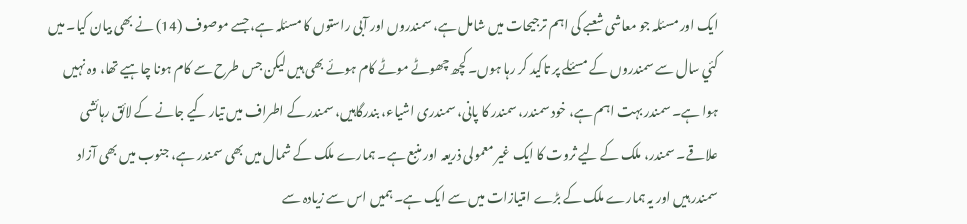ایک اور مسئلہ جو معاشی شعبے کی اہم ترجیحات میں شامل ہے، سمندروں اور آبی راستوں کا مسئلہ ہے، جسے موصوف (14) نے بھی بیان کیا۔ میں کئي سال سے سمندروں کے مسئلے پر تاکید کر رہا ہوں۔ کچھ چھوٹے موٹے کام ہوئے بھی ہیں لیکن جس طرح سے کام ہونا چاہیے تھا، وہ نہیں ہوا ہے۔ سمندر بہت اہم ہے، خود سمندر، سمندر کا پانی، سمندری اشیاء، بندرگاہیں، سمندر کے اطراف میں تیار کیے جانے کے لائق رہائشی علاقے۔ سمندر، ملک کے لیے ثروت کا ایک غیر معمولی ذریعہ اور منبع ہے۔ ہمارے ملک کے شمال میں بھی سمندر ہے، جنوب میں بھی آزاد سمندر ہیں اور یہ ہمارے ملک کے بڑے امتیازات میں سے ایک ہے۔ ہمیں اس سے زیادہ سے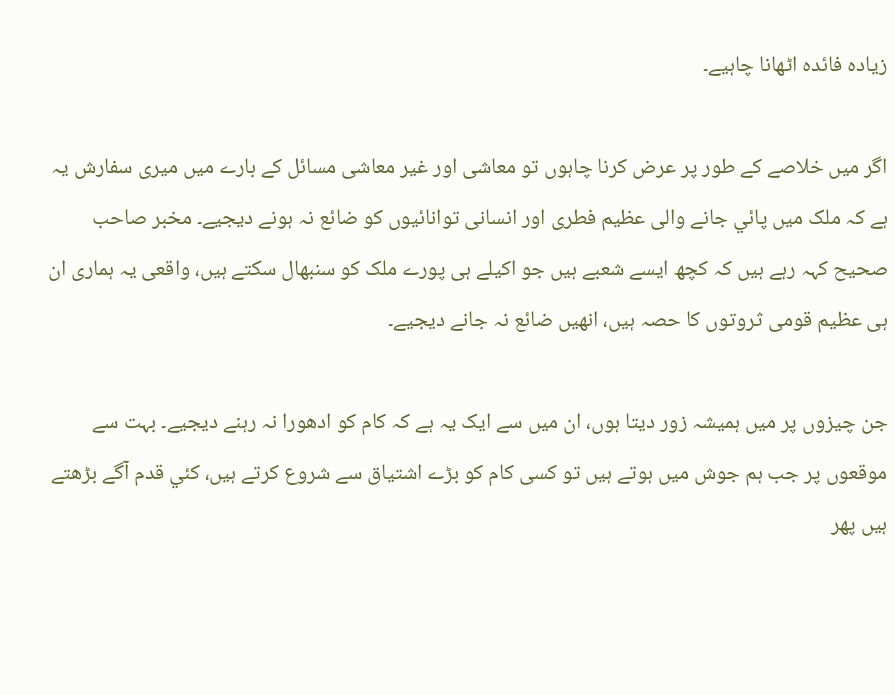زیادہ فائدہ اٹھانا چاہیے۔

اگر میں خلاصے کے طور پر عرض کرنا چاہوں تو معاشی اور غیر معاشی مسائل کے بارے میں میری سفارش یہ ہے کہ ملک میں پائي جانے والی عظیم فطری اور انسانی توانائیوں کو ضائع نہ ہونے دیجیے۔ مخبر صاحب صحیح کہہ رہے ہیں کہ کچھ ایسے شعبے ہیں جو اکیلے ہی پورے ملک کو سنبھال سکتے ہیں، واقعی یہ ہماری ان ہی عظیم قومی ثروتوں کا حصہ ہیں، انھیں ضائع نہ جانے دیجیے۔

جن چیزوں پر میں ہمیشہ زور دیتا ہوں، ان میں سے ایک یہ ہے کہ کام کو ادھورا نہ رہنے دیجیے۔ بہت سے موقعوں پر جب ہم جوش میں ہوتے ہیں تو کسی کام کو بڑے اشتیاق سے شروع کرتے ہیں، کئي قدم آگے بڑھتے ہیں پھر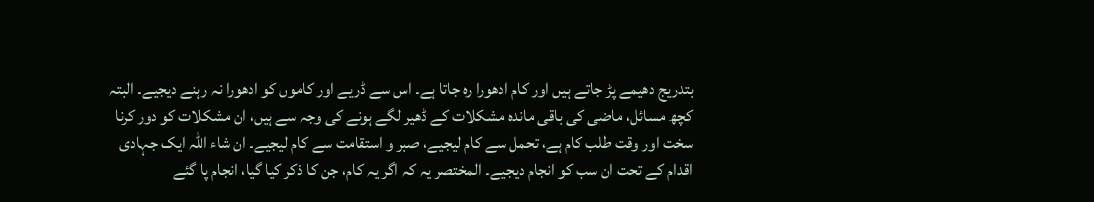بتدریج دھیمے پڑ جاتے ہیں اور کام ادھورا رہ جاتا ہے۔ اس سے ڈریے اور کاموں کو ادھورا نہ رہنے دیجیے۔ البتہ کچھ مسائل، ماضی کی باقی ماندہ مشکلات کے ڈھیر لگے ہونے کی وجہ سے ہیں، ان مشکلات کو دور کرنا سخت اور وقت طلب کام ہے، تحمل سے کام لیجیے، صبر و استقامت سے کام لیجیے۔ ان شاء اللہ ایک جہادی اقدام کے تحت ان سب کو انجام دیجیے۔ المختصر یہ کہ اگر یہ کام، جن کا ذکر کیا گيا، انجام پا گئے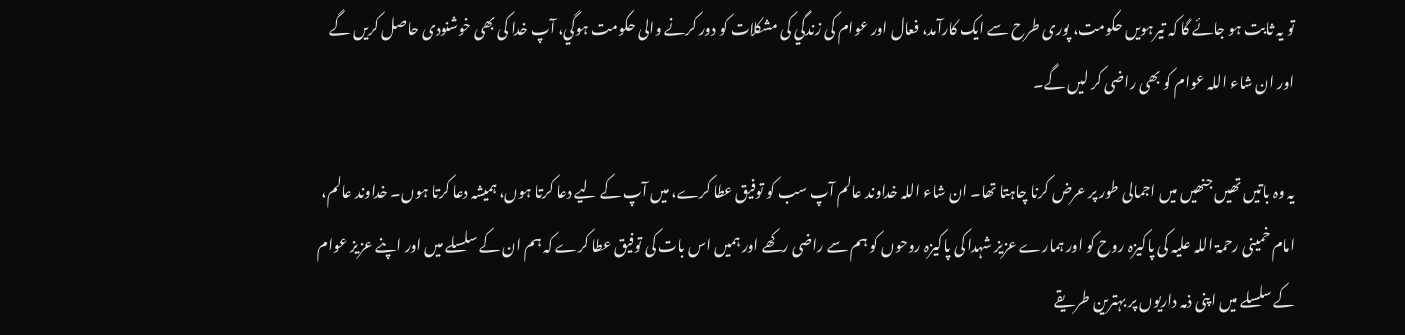تو یہ ثابت ہو جائے گا کہ تیرہویں حکومت، پوری طرح سے ایک کارآمد، فعال اور عوام کی زندگي کی مشکلات کو دور کرنے والی حکومت ہوگي، آپ خدا کی بھی خوشنودی حاصل کریں گے اور ان شاء اللہ عوام کو بھی راضی کر لیں گے۔

یہ وہ باتیں تھیں جنھیں میں اجمالی طور پر عرض کرنا چاہتا تھا۔ ان شاء اللہ خداوند عالم آپ سب کو توفیق عطا کرے، میں آپ کے لیے دعا کرتا ہوں، ہمیشہ دعا کرتا ہوں۔ خداوند عالم، امام خمینی رحمۃ اللہ علیہ کی پاکیزہ روح کو اور ہمارے عزیز شہدا کی پاکیزہ روحوں کو ہم سے راضی رکھے اور ہمیں اس بات کی توفیق عطا کرے کہ ہم ان کے سلسلے میں اور اپنے عزیز عوام کے سلسلے میں اپنی ذمہ داریوں پر بہترین طریقے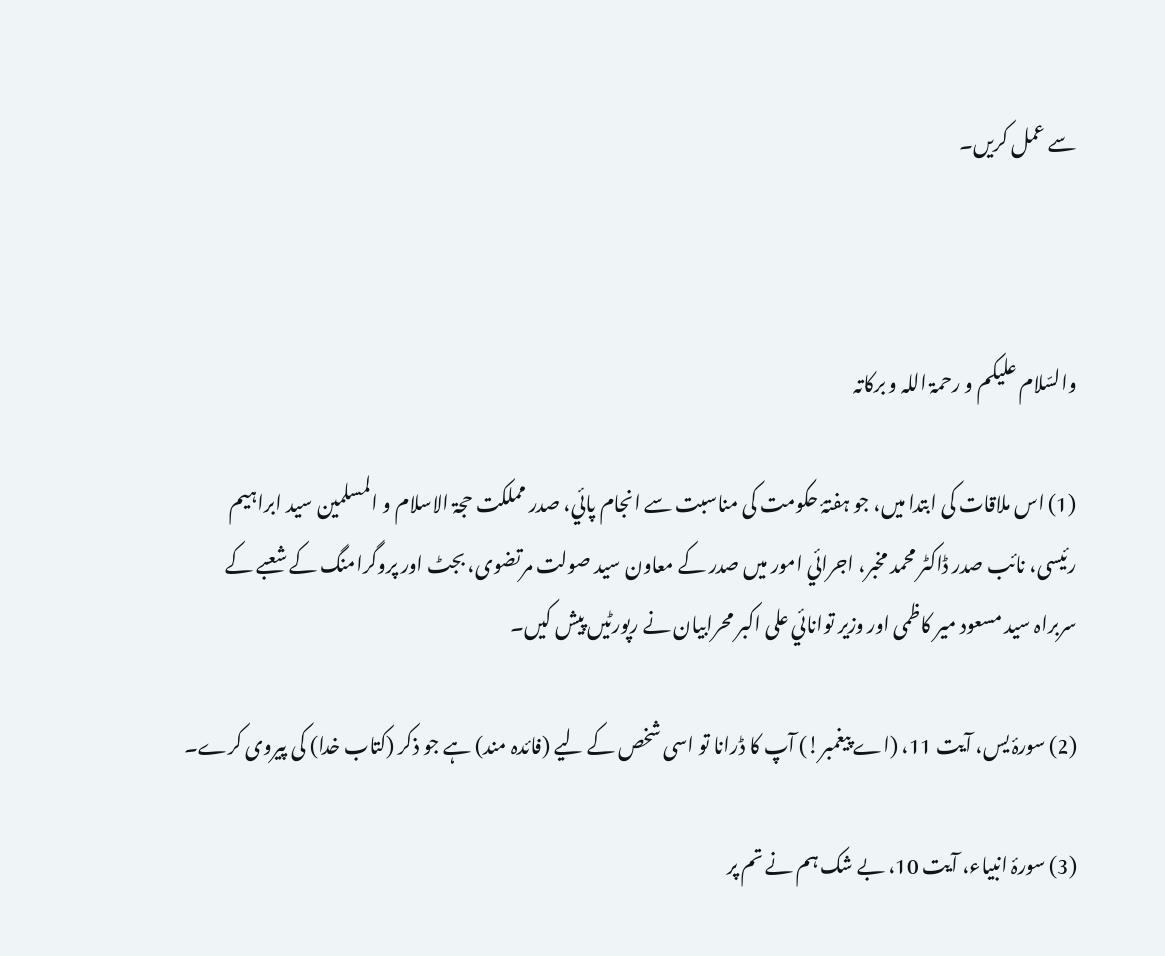سے عمل کریں۔



والسّلام علیکم و رحمۃ ‌اللہ و برکاتہ

(1) اس ملاقات کی ابتدا میں، جو ہفتۂ حکومت کی مناسبت سے انجام پائي، صدر مملکت حجۃ الاسلام و المسلمین سید ابراہیم رئيسی، نائب صدر ڈاکٹر محمد مخبر، اجرائي امور میں صدر کے معاون سید صولت مرتضوی، بجٹ اور پروگرامنگ کے شعبے کے سربراہ سید مسعود میر کاظمی اور وزیر توانائي علی اکبر محرابیان نے رپورٹیں پیش کیں۔

(2) سورۂ یس، آیت 11، (اے پیغمبر!) آپ کا ڈرانا تو اسی شخص کے لیے (فائدہ مند) ہے جو ذکر (کتاب خدا) کی پیروی کرے۔

(3) سورۂ انبیاء، آیت 10، بے شک ہم نے تم پر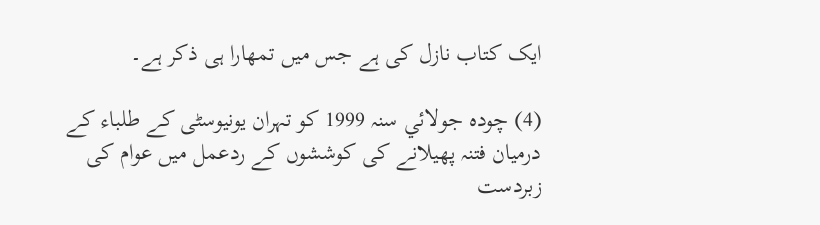ایک کتاب نازل کی ہے جس میں تمھارا ہی ذکر ہے۔

(4) چودہ جولائي سنہ 1999 کو تہران یونیوسٹی کے طلباء کے درمیان فتنہ پھیلانے کی کوششوں کے ردعمل میں عوام کی زبردست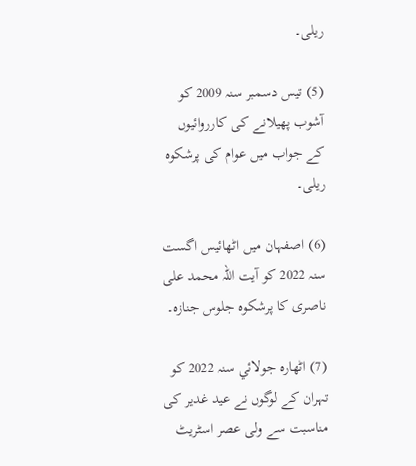ریلی۔

(5) تیس دسمبر سنہ 2009 کو آشوب پھیلانے کی کارروائيوں کے جواب میں عوام کی پرشکوہ ریلی۔

(6) اصفہان میں اٹھائیس اگست سنہ 2022 کو آيت اللہ محمد علی ناصری کا پرشکوہ جلوس جنازہ۔

(7) اٹھارہ جولائي سنہ 2022 کو تہران کے لوگوں نے عید غدیر کی مناسبت سے ولی عصر اسٹریٹ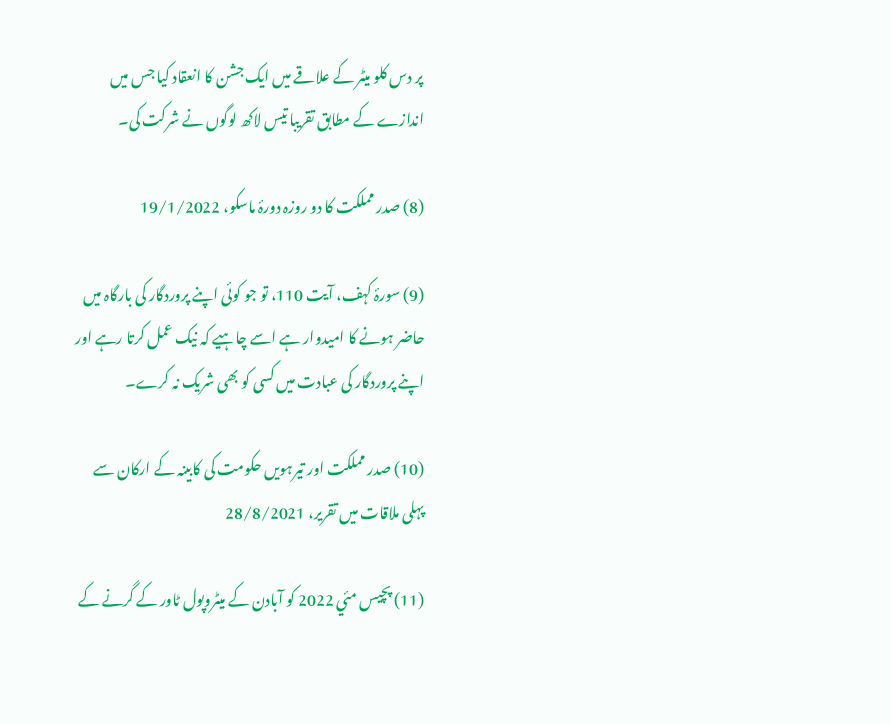پر دس کلو میٹر کے علاقے میں ایک جشن کا انعقاد کیا جس میں اندازے کے مطابق تقریبا تیس لاکھ لوگوں نے شرکت کی۔

(8) صدر مملکت کا دو روزہ دورۂ ماسکو، 19/1/2022

(9) سورۂ کہف، آيت 110، تو جو کوئی اپنے پروردگار کی بارگاہ میں حاضر ہونے کا امیدوار ہے اسے چاہیے کہ نیک عمل کرتا رہے اور اپنے پروردگار کی عبادت میں کسی کو بھی شریک نہ کرے۔

(10) صدر مملکت اور تیرہویں حکومت کی کابینہ کے ارکان سے پہلی ملاقات میں تقریر، 28/8/2021

(11) پچیس مئي 2022 کو آبادن کے میٹروپول ٹاور کے گرنے کے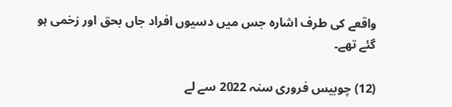واقعے کی طرف اشارہ جس میں دسیوں افراد جاں بحق اور زخمی ہو گئے تھے۔

(12) چوبیس فروری سنہ 2022 سے لے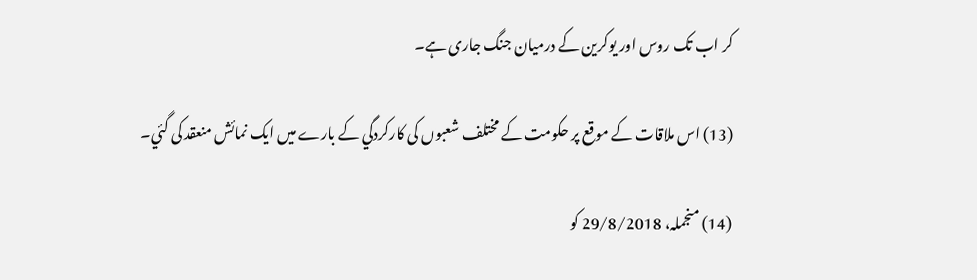کر اب تک روس اور یوکرین کے درمیان جنگ جاری ہے۔

(13) اس ملاقات کے موقع پر حکومت کے مختلف شعبوں کی کارکردگي کے بارے میں ایک نمائش منعقد کی گئي۔

(14) منجملہ، 29/8/2018 کو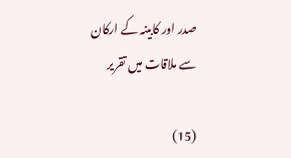صدر اور کابینہ کے ارکان سے ملاقات میں تقریر

(15)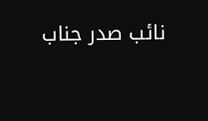نائب صدر جناب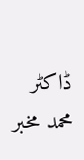ڈاکٹر محمد مخبر